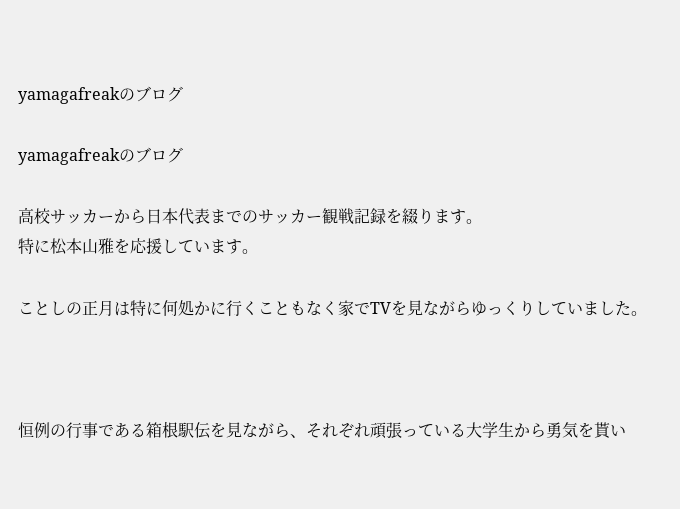yamagafreakのブログ

yamagafreakのブログ

高校サッカーから日本代表までのサッカー観戦記録を綴ります。
特に松本山雅を応援しています。

ことしの正月は特に何処かに行くこともなく家でTVを見ながらゆっくりしていました。



恒例の行事である箱根駅伝を見ながら、それぞれ頑張っている大学生から勇気を貰い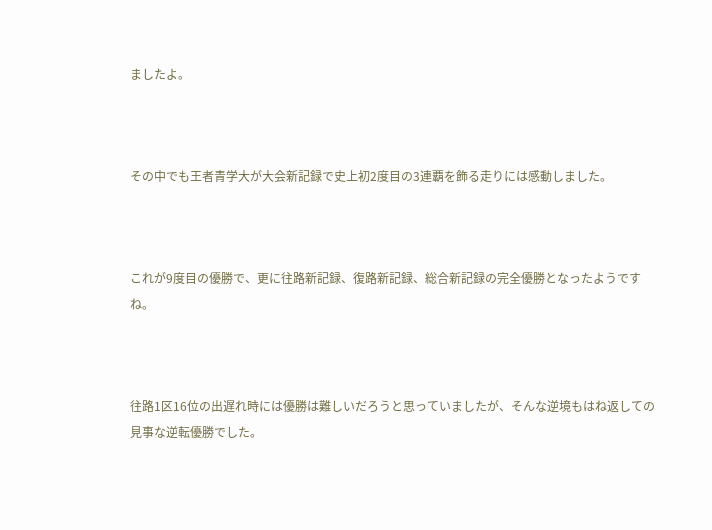ましたよ。



その中でも王者青学大が大会新記録で史上初2度目の3連覇を飾る走りには感動しました。



これが9度目の優勝で、更に往路新記録、復路新記録、総合新記録の完全優勝となったようですね。



往路1区16位の出遅れ時には優勝は難しいだろうと思っていましたが、そんな逆境もはね返しての見事な逆転優勝でした。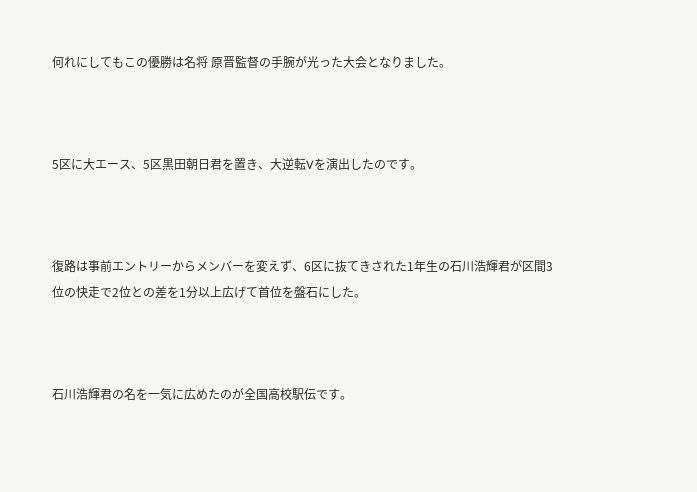何れにしてもこの優勝は名将 原晋監督の手腕が光った大会となりました。



5区に大エース、5区黒田朝日君を置き、大逆転Vを演出したのです。



復路は事前エントリーからメンバーを変えず、6区に抜てきされた1年生の石川浩輝君が区間3位の快走で2位との差を1分以上広げて首位を盤石にした。



石川浩輝君の名を一気に広めたのが全国高校駅伝です。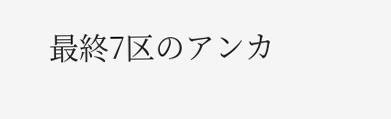最終7区のアンカ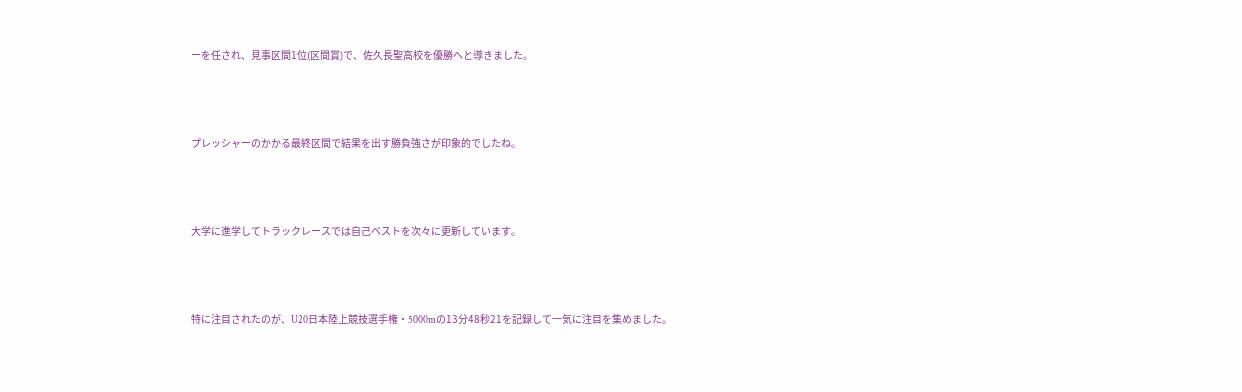ーを任され、見事区間1位(区間賞)で、佐久長聖高校を優勝へと導きました。



プレッシャーのかかる最終区間で結果を出す勝負強さが印象的でしたね。



大学に進学してトラックレースでは自己ベストを次々に更新しています。



特に注目されたのが、U20日本陸上競技選手権・5000mの13分48秒21を記録して一気に注目を集めました。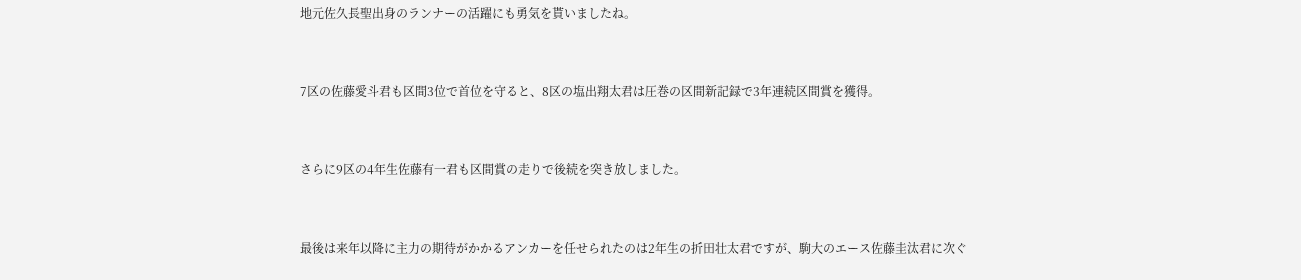地元佐久長聖出身のランナーの活躍にも勇気を貰いましたね。



7区の佐藤愛斗君も区間3位で首位を守ると、8区の塩出翔太君は圧巻の区間新記録で3年連続区間賞を獲得。



さらに9区の4年生佐藤有一君も区間賞の走りで後続を突き放しました。



最後は来年以降に主力の期待がかかるアンカーを任せられたのは2年生の折田壮太君ですが、駒大のエース佐藤圭汰君に次ぐ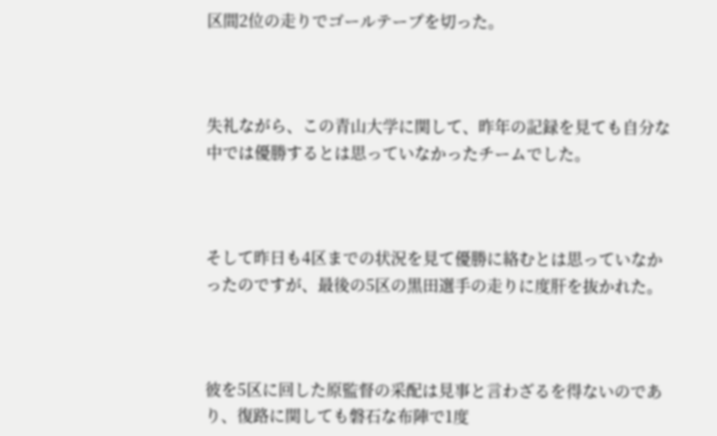区間2位の走りでゴールテープを切った。



失礼ながら、この青山大学に関して、昨年の記録を見ても自分な中では優勝するとは思っていなかったチームでした。



そして昨日も4区までの状況を見て優勝に絡むとは思っていなかったのですが、最後の5区の黒田選手の走りに度肝を抜かれた。



彼を5区に回した原監督の采配は見事と言わざるを得ないのであり、復路に関しても磐石な布陣で1度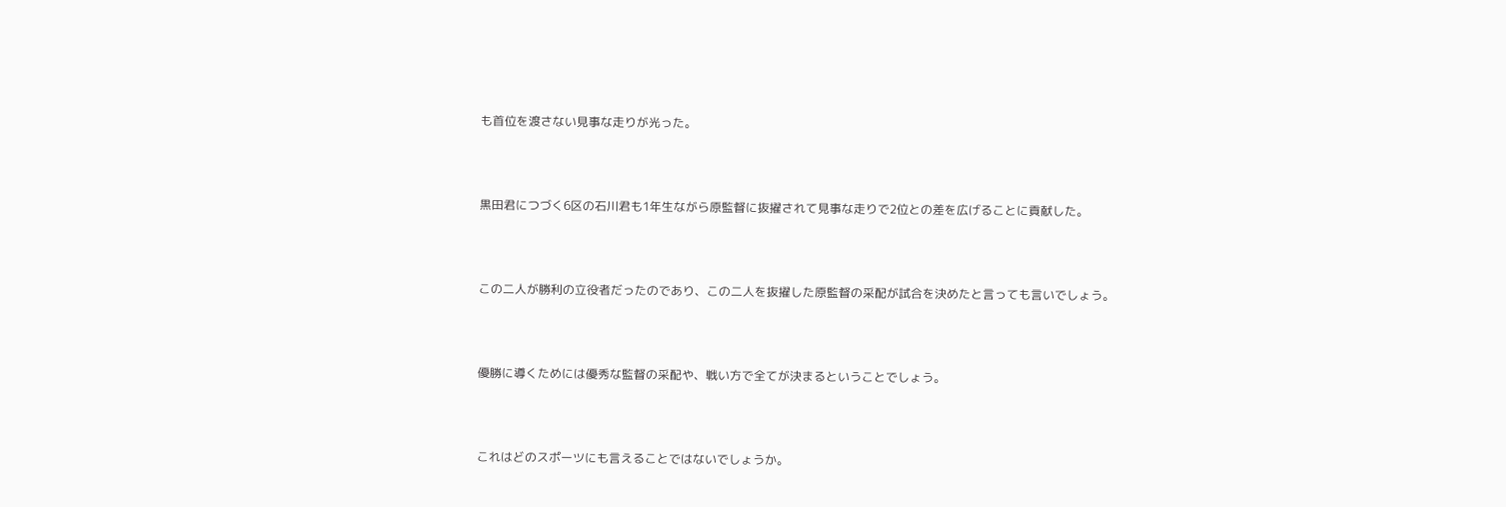も首位を渡さない見事な走りが光った。



黒田君につづく6区の石川君も1年生ながら原監督に抜擢されて見事な走りで2位との差を広げることに貢献した。



この二人が勝利の立役者だったのであり、この二人を抜擢した原監督の采配が試合を決めたと言っても言いでしょう。



優勝に導くためには優秀な監督の采配や、戦い方で全てが決まるということでしょう。



これはどのスポーツにも言えることではないでしょうか。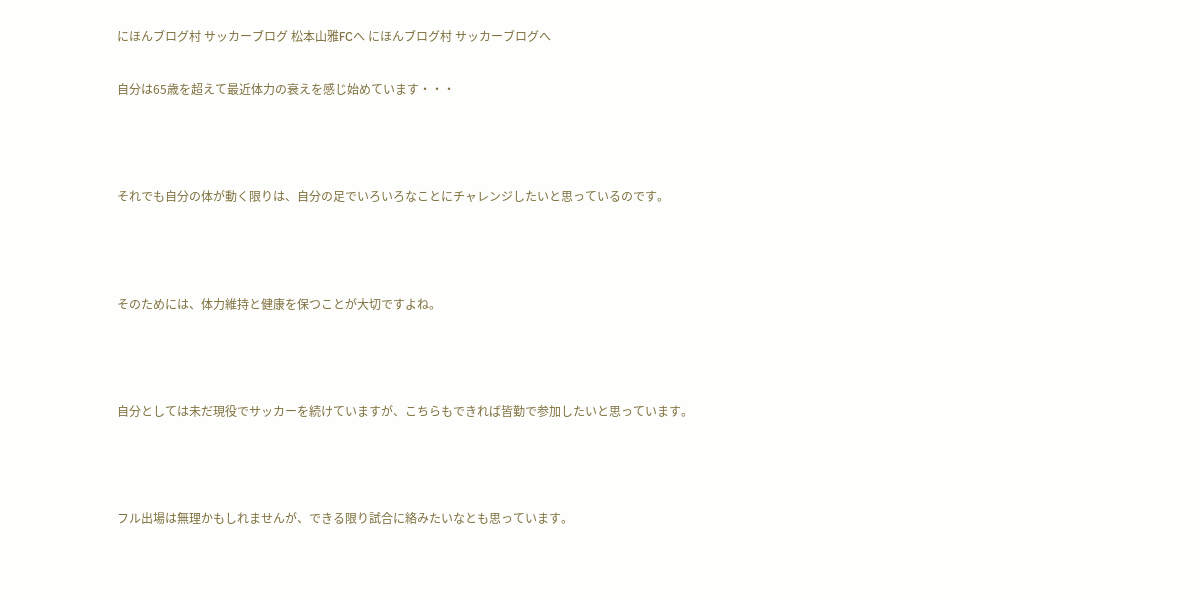にほんブログ村 サッカーブログ 松本山雅FCへ にほんブログ村 サッカーブログへ

自分は65歳を超えて最近体力の衰えを感じ始めています・・・



それでも自分の体が動く限りは、自分の足でいろいろなことにチャレンジしたいと思っているのです。



そのためには、体力維持と健康を保つことが大切ですよね。



自分としては未だ現役でサッカーを続けていますが、こちらもできれば皆勤で参加したいと思っています。



フル出場は無理かもしれませんが、できる限り試合に絡みたいなとも思っています。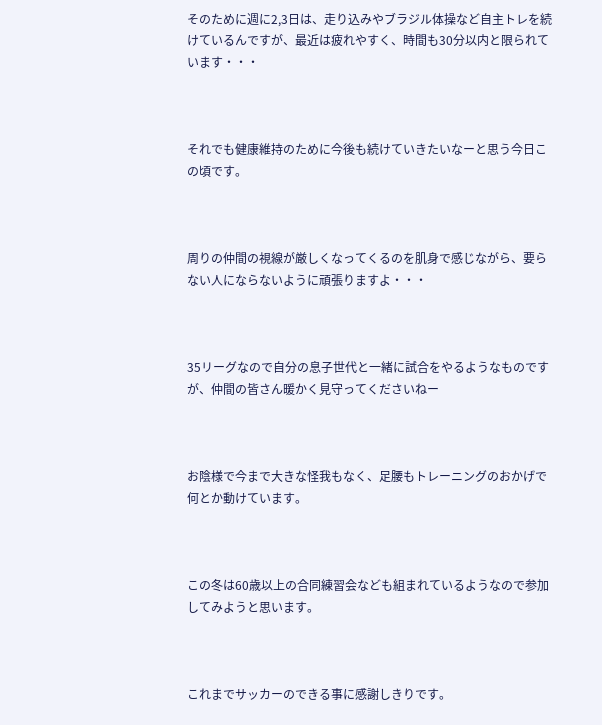そのために週に2,3日は、走り込みやブラジル体操など自主トレを続けているんですが、最近は疲れやすく、時間も30分以内と限られています・・・



それでも健康維持のために今後も続けていきたいなーと思う今日この頃です。



周りの仲間の視線が厳しくなってくるのを肌身で感じながら、要らない人にならないように頑張りますよ・・・



35リーグなので自分の息子世代と一緒に試合をやるようなものですが、仲間の皆さん暖かく見守ってくださいねー



お陰様で今まで大きな怪我もなく、足腰もトレーニングのおかげで何とか動けています。



この冬は60歳以上の合同練習会なども組まれているようなので参加してみようと思います。



これまでサッカーのできる事に感謝しきりです。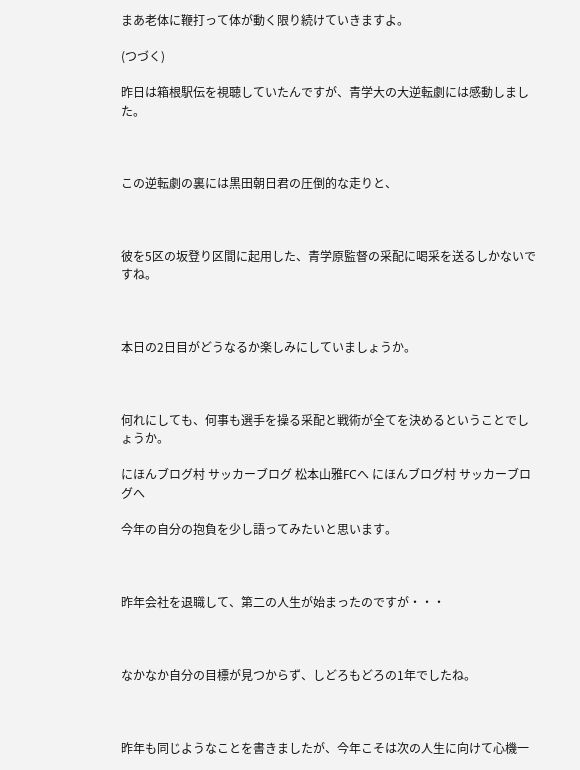まあ老体に鞭打って体が動く限り続けていきますよ。

(つづく)

昨日は箱根駅伝を視聴していたんですが、青学大の大逆転劇には感動しました。



この逆転劇の裏には黒田朝日君の圧倒的な走りと、



彼を5区の坂登り区間に起用した、青学原監督の采配に喝采を送るしかないですね。



本日の2日目がどうなるか楽しみにしていましょうか。



何れにしても、何事も選手を操る采配と戦術が全てを決めるということでしょうか。

にほんブログ村 サッカーブログ 松本山雅FCへ にほんブログ村 サッカーブログへ

今年の自分の抱負を少し語ってみたいと思います。



昨年会社を退職して、第二の人生が始まったのですが・・・



なかなか自分の目標が見つからず、しどろもどろの1年でしたね。



昨年も同じようなことを書きましたが、今年こそは次の人生に向けて心機一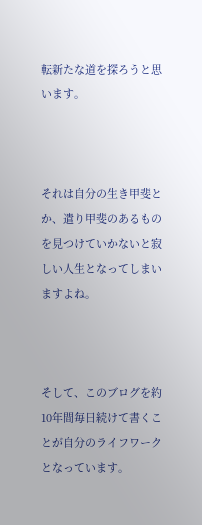転新たな道を探ろうと思います。



それは自分の生き甲斐とか、遣り甲斐のあるものを見つけていかないと寂しい人生となってしまいますよね。



そして、このブログを約10年間毎日続けて書くことが自分のライフワークとなっています。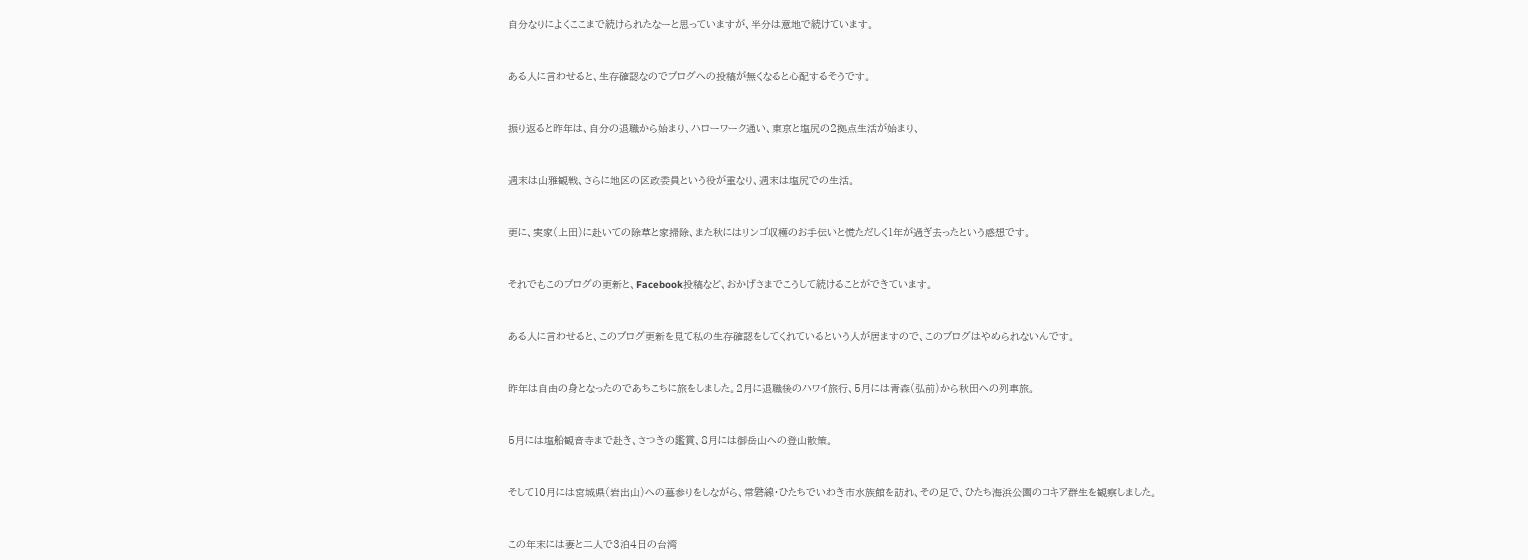自分なりによくここまで続けられたなーと思っていますが、半分は意地で続けています。



ある人に言わせると、生存確認なのでブログへの投稿が無くなると心配するそうです。



振り返ると昨年は、自分の退職から始まり、ハローワーク通い、東京と塩尻の2拠点生活が始まり、



週末は山雅観戦、さらに地区の区政委員という役が重なり、週末は塩尻での生活。



更に、実家(上田)に赴いての除草と家掃除、また秋にはリンゴ収穫のお手伝いと慌ただしく1年が過ぎ去ったという感想です。



それでもこのブログの更新と、Facebook投稿など、おかげさまでこうして続けることができています。



ある人に言わせると、このブログ更新を見て私の生存確認をしてくれているという人が居ますので、このブログはやめられないんです。



昨年は自由の身となったのであちこちに旅をしました。2月に退職後のハワイ旅行、5月には青森(弘前)から秋田への列車旅。



5月には塩船観音寺まで赴き、さつきの鑑賞、8月には御岳山への登山散策。



そして10月には宮城県(岩出山)への墓参りをしながら、常磐線・ひたちでいわき市水族館を訪れ、その足で、ひたち海浜公園のコキア群生を観察しました。



この年末には妻と二人で3泊4日の台湾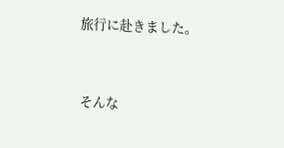旅行に赴きました。



そんな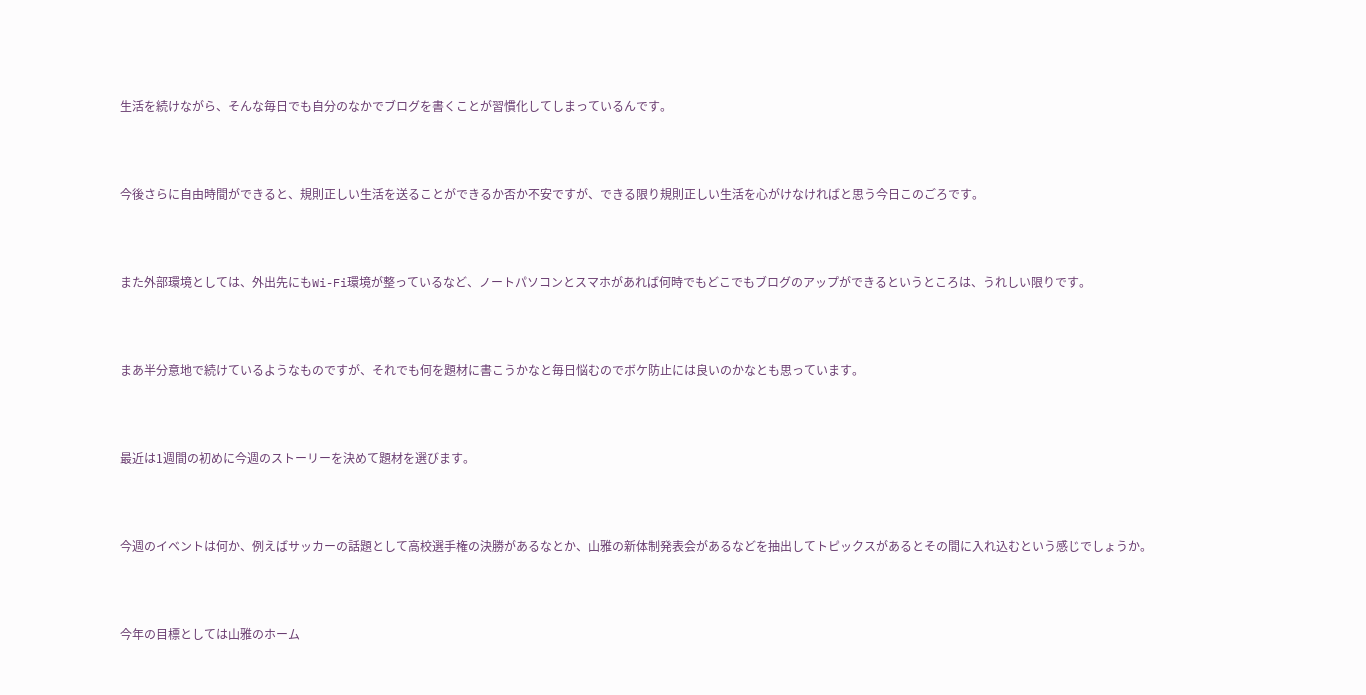生活を続けながら、そんな毎日でも自分のなかでブログを書くことが習慣化してしまっているんです。



今後さらに自由時間ができると、規則正しい生活を送ることができるか否か不安ですが、できる限り規則正しい生活を心がけなければと思う今日このごろです。



また外部環境としては、外出先にもWi-Fi環境が整っているなど、ノートパソコンとスマホがあれば何時でもどこでもブログのアップができるというところは、うれしい限りです。



まあ半分意地で続けているようなものですが、それでも何を題材に書こうかなと毎日悩むのでボケ防止には良いのかなとも思っています。



最近は1週間の初めに今週のストーリーを決めて題材を選びます。



今週のイベントは何か、例えばサッカーの話題として高校選手権の決勝があるなとか、山雅の新体制発表会があるなどを抽出してトピックスがあるとその間に入れ込むという感じでしょうか。



今年の目標としては山雅のホーム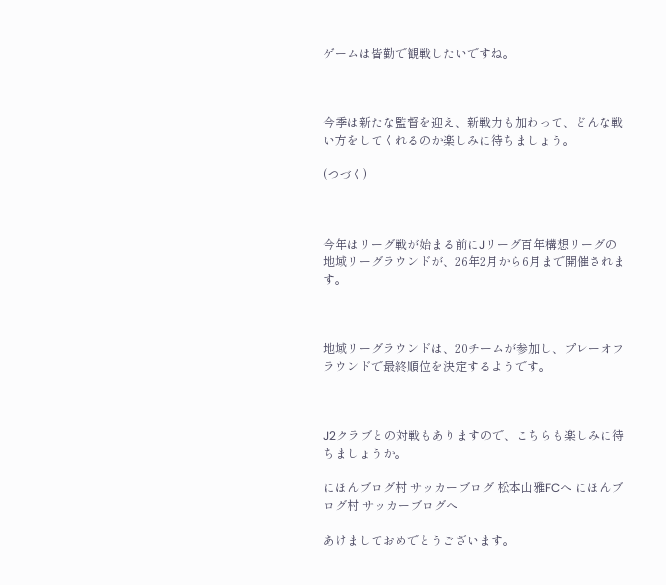ゲームは皆勤で観戦したいですね。



今季は新たな監督を迎え、新戦力も加わって、どんな戦い方をしてくれるのか楽しみに待ちましょう。

(つづく)



今年はリーグ戦が始まる前にJリーグ百年構想リーグの地域リーグラウンドが、26年2月から6月まで開催されます。



地域リーグラウンドは、20チームが参加し、プレーオフラウンドで最終順位を決定するようです。



J2クラブとの対戦もありますので、こちらも楽しみに待ちましょうか。

にほんブログ村 サッカーブログ 松本山雅FCへ にほんブログ村 サッカーブログへ

あけましておめでとうございます。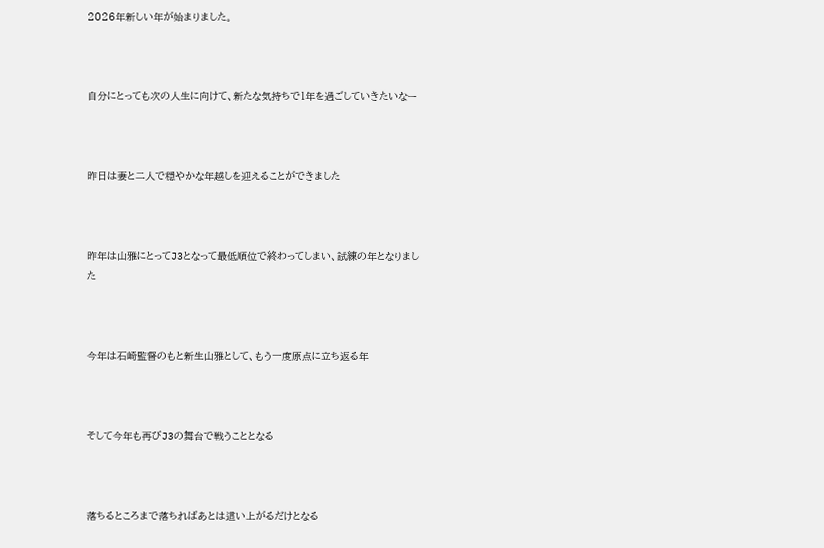2026年新しい年が始まりました。



自分にとっても次の人生に向けて、新たな気持ちで1年を過ごしていきたいなー



昨日は妻と二人で穏やかな年越しを迎えることができました



昨年は山雅にとってJ3となって最低順位で終わってしまい、試練の年となりました



今年は石崎監督のもと新生山雅として、もう一度原点に立ち返る年



そして今年も再びJ3の舞台で戦うこととなる



落ちるところまで落ちればあとは這い上がるだけとなる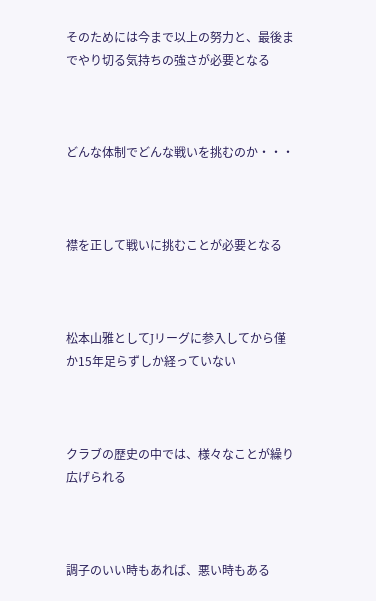そのためには今まで以上の努力と、最後までやり切る気持ちの強さが必要となる



どんな体制でどんな戦いを挑むのか・・・



襟を正して戦いに挑むことが必要となる



松本山雅としてJリーグに参入してから僅か15年足らずしか経っていない



クラブの歴史の中では、様々なことが繰り広げられる



調子のいい時もあれば、悪い時もある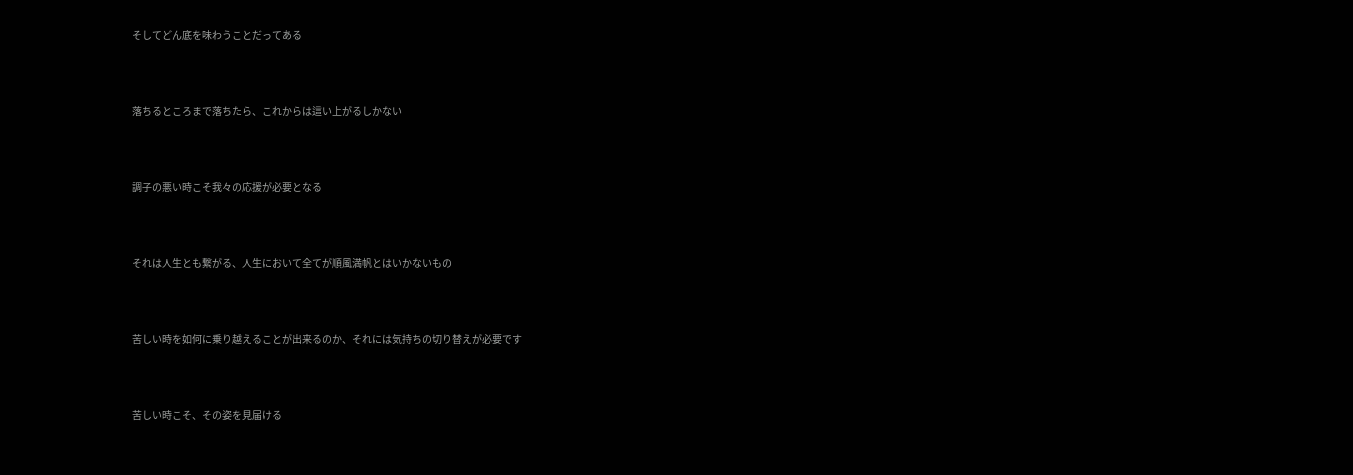そしてどん底を味わうことだってある



落ちるところまで落ちたら、これからは這い上がるしかない



調子の悪い時こそ我々の応援が必要となる



それは人生とも繋がる、人生において全てが順風満帆とはいかないもの



苦しい時を如何に乗り越えることが出来るのか、それには気持ちの切り替えが必要です



苦しい時こそ、その姿を見届ける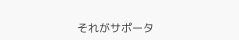それがサポータ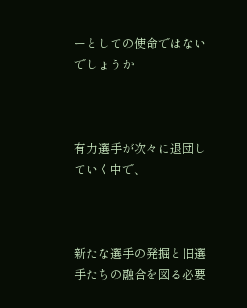ーとしての使命ではないでしょうか



有力選手が次々に退団していく中で、



新たな選手の発掘と旧選手たちの融合を図る必要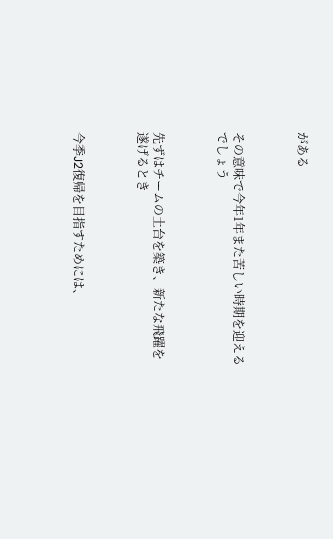がある



その意味で今年1年また苦しい時期を迎えるでしょう



先ずはチームの土台を築き、新たな飛躍を遂げるとき



今季J2復帰を目指すためには、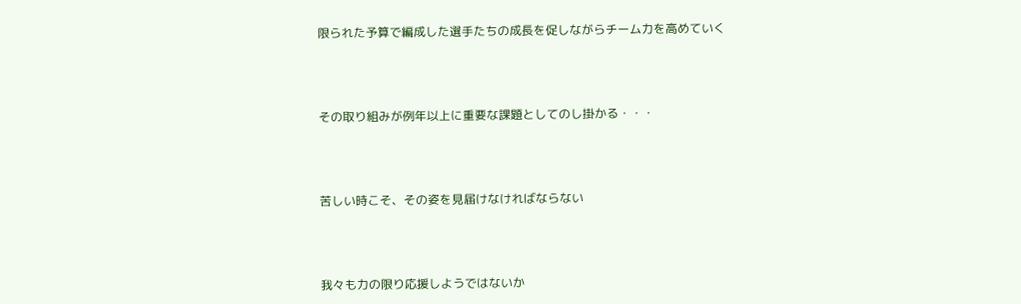限られた予算で編成した選手たちの成長を促しながらチーム力を高めていく



その取り組みが例年以上に重要な課題としてのし掛かる・・・



苦しい時こそ、その姿を見届けなければならない



我々も力の限り応援しようではないか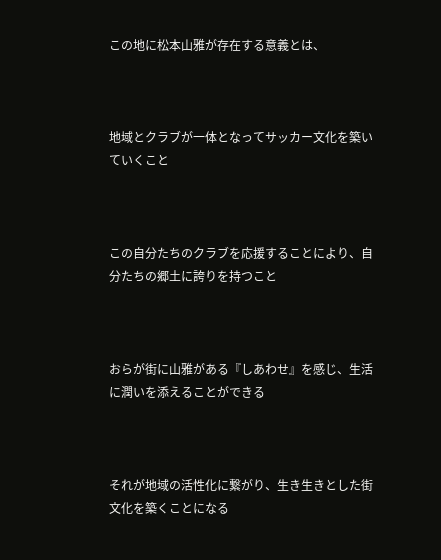この地に松本山雅が存在する意義とは、



地域とクラブが一体となってサッカー文化を築いていくこと



この自分たちのクラブを応援することにより、自分たちの郷土に誇りを持つこと



おらが街に山雅がある『しあわせ』を感じ、生活に潤いを添えることができる



それが地域の活性化に繋がり、生き生きとした街文化を築くことになる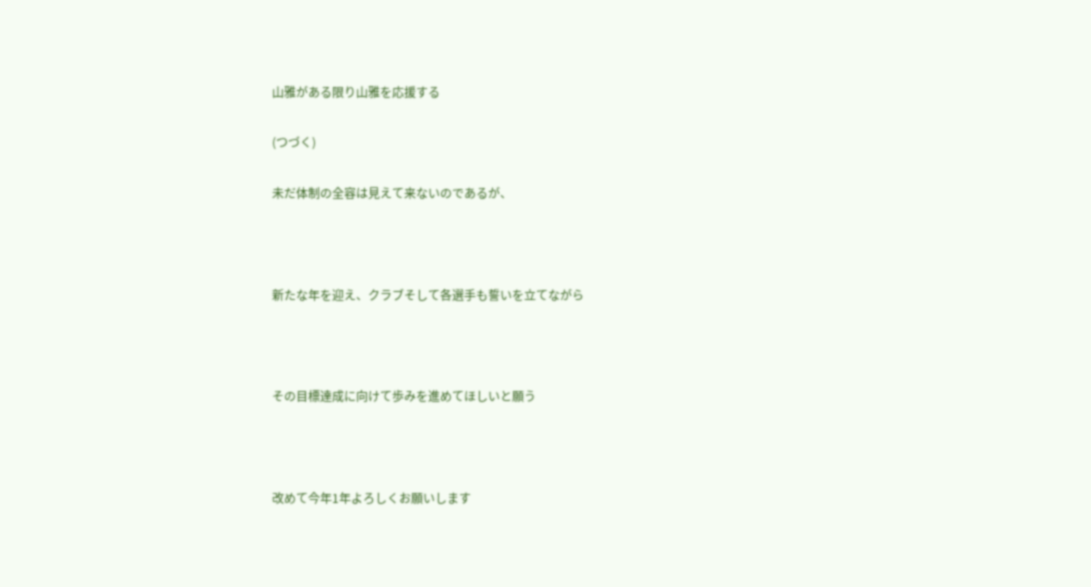山雅がある限り山雅を応援する

(つづく)

未だ体制の全容は見えて来ないのであるが、



新たな年を迎え、クラブそして各選手も誓いを立てながら



その目標達成に向けて歩みを進めてほしいと願う



改めて今年1年よろしくお願いします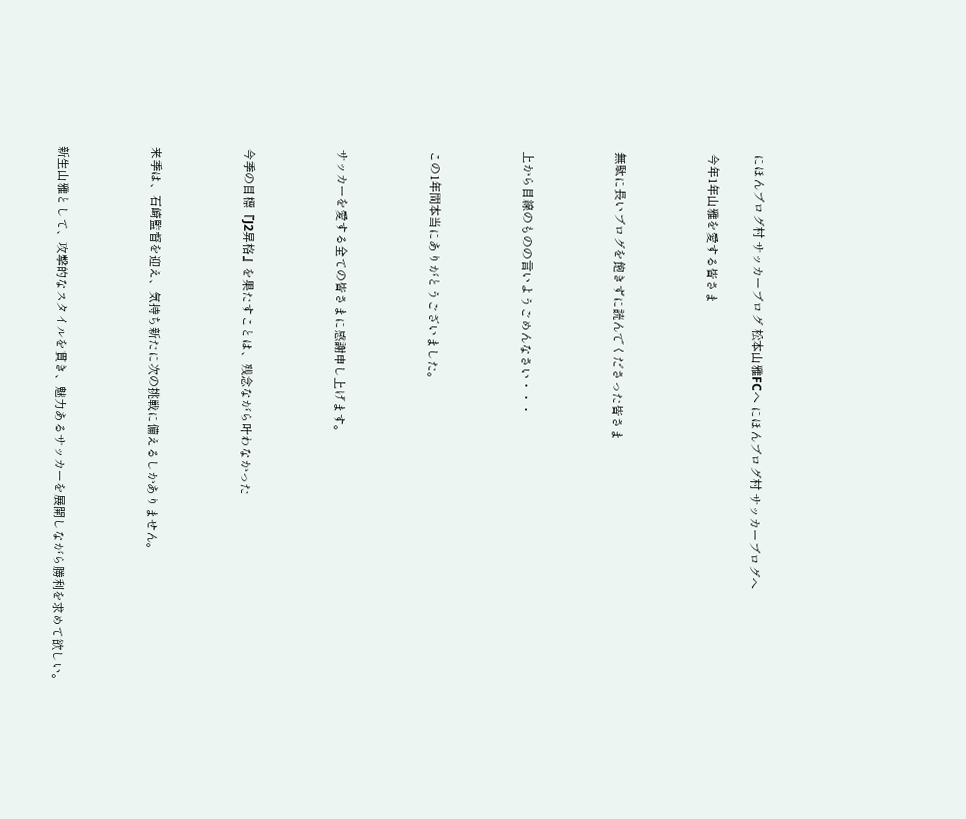にほんブログ村 サッカーブログ 松本山雅FCへ にほんブログ村 サッカーブログへ

今年1年山雅を愛する皆さま



無駄に長いブログを飽きずに読んでくださった皆さま



上から目線のものの言いようごめんなさい・・・



この1年間本当にありがとうございました。



サッカーを愛する全ての皆さまに感謝申し上げます。



今季の目標『J2昇格』を果たすことは、残念ながら叶わなかった



来季は、石崎監督を迎え、気持ち新たに次の挑戦に備えるしかありません。



新生山雅として、攻撃的なスタイルを貫き、魅力あるサッカーを展開しながら勝利を求めて欲しい。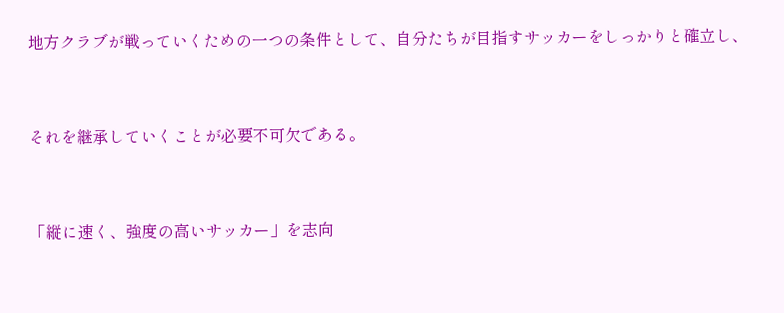地方クラブが戦っていくための一つの条件として、自分たちが目指すサッカーをしっかりと確立し、



それを継承していくことが必要不可欠である。



「縦に速く、強度の高いサッカー」を志向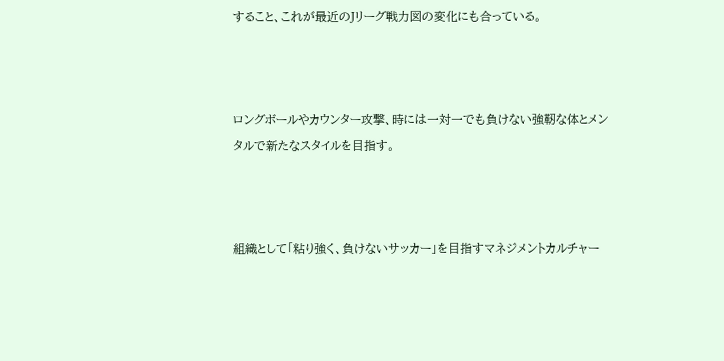すること、これが最近のJリーグ戦力図の変化にも合っている。



ロングボールやカウンター攻撃、時には一対一でも負けない強靭な体とメンタルで新たなスタイルを目指す。



組織として「粘り強く、負けないサッカー」を目指すマネジメントカルチャー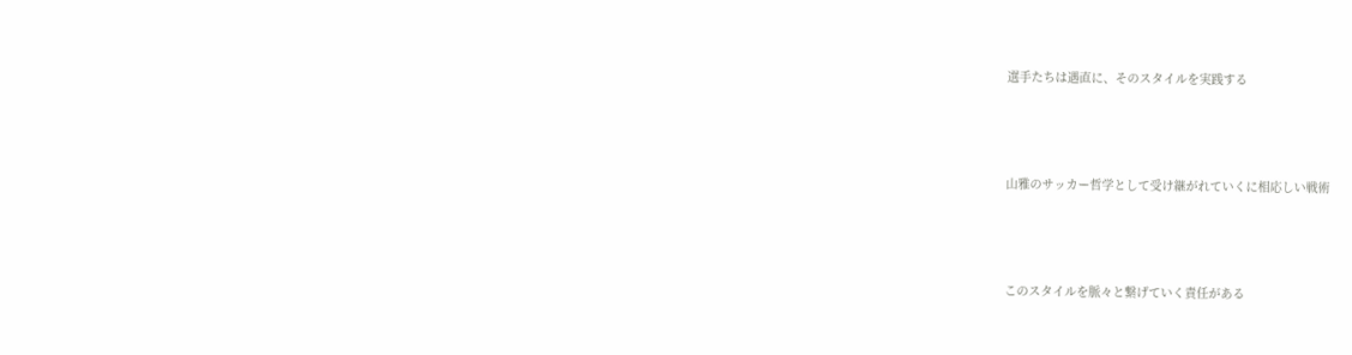選手たちは遇直に、そのスタイルを実践する



山雅のサッカー哲学として受け継がれていくに相応しい戦術



このスタイルを脈々と繋げていく責任がある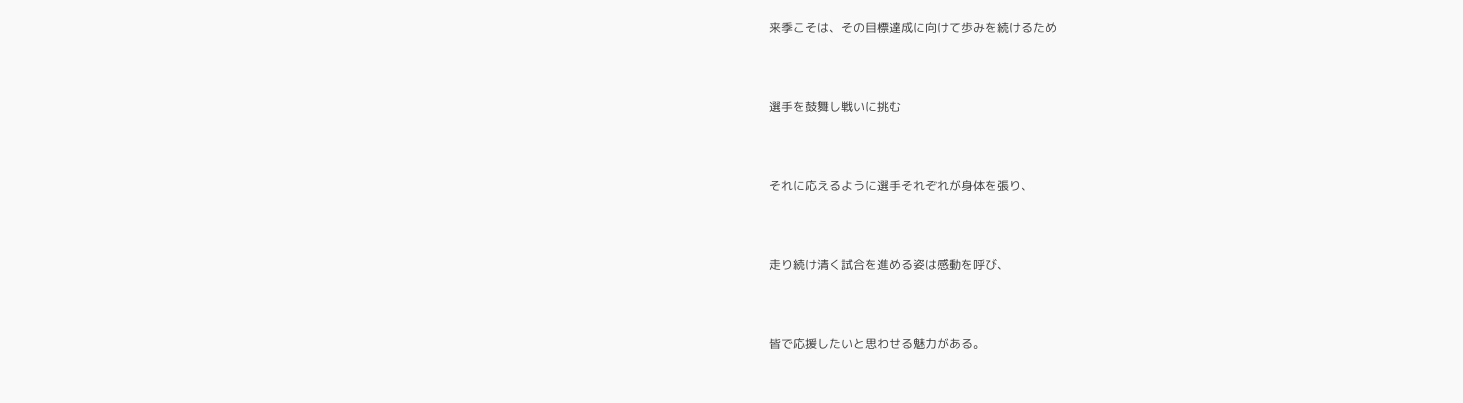来季こそは、その目標達成に向けて歩みを続けるため



選手を鼓舞し戦いに挑む



それに応えるように選手それぞれが身体を張り、



走り続け清く試合を進める姿は感動を呼び、



皆で応援したいと思わせる魅力がある。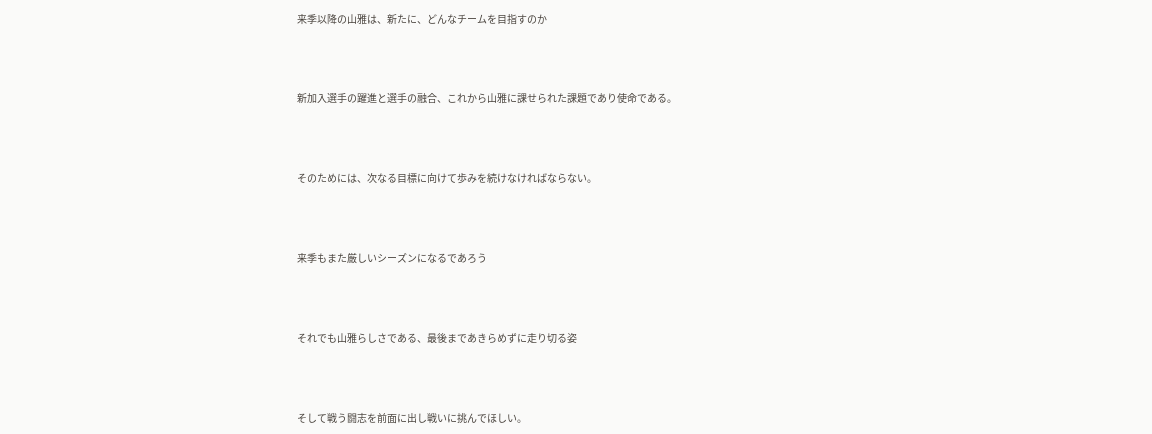来季以降の山雅は、新たに、どんなチームを目指すのか



新加入選手の躍進と選手の融合、これから山雅に課せられた課題であり使命である。



そのためには、次なる目標に向けて歩みを続けなければならない。



来季もまた厳しいシーズンになるであろう



それでも山雅らしさである、最後まであきらめずに走り切る姿



そして戦う闘志を前面に出し戦いに挑んでほしい。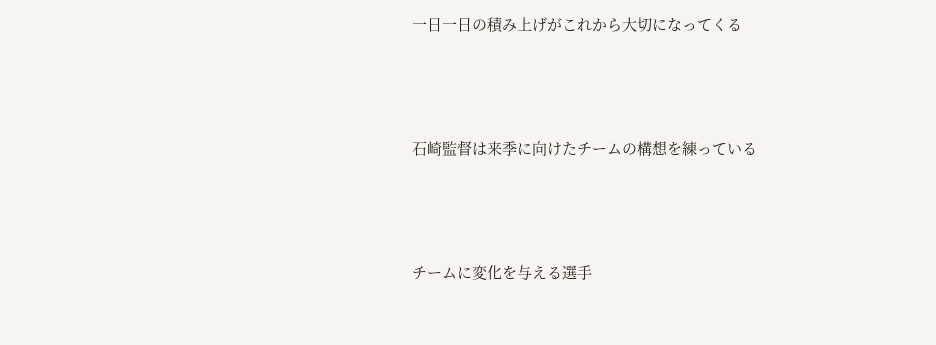一日一日の積み上げがこれから大切になってくる



石崎監督は来季に向けたチームの構想を練っている



チームに変化を与える選手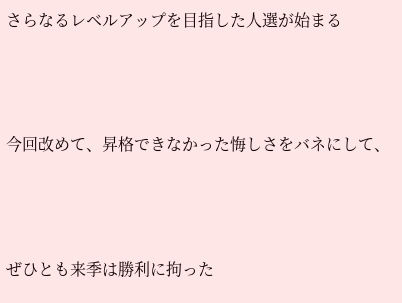さらなるレベルアップを目指した人選が始まる



今回改めて、昇格できなかった悔しさをバネにして、



ぜひとも来季は勝利に拘った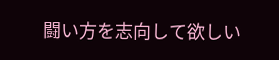闘い方を志向して欲しい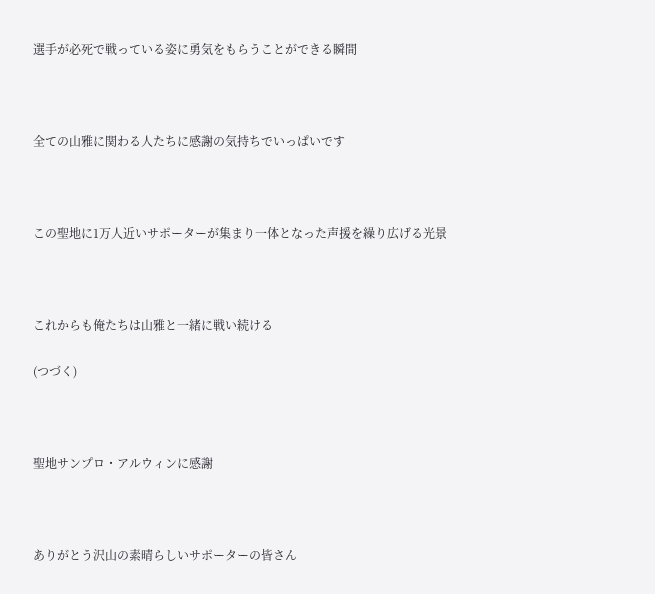選手が必死で戦っている姿に勇気をもらうことができる瞬間



全ての山雅に関わる人たちに感謝の気持ちでいっぱいです



この聖地に1万人近いサポーターが集まり一体となった声援を繰り広げる光景



これからも俺たちは山雅と一緒に戦い続ける

(つづく)



聖地サンプロ・アルウィンに感謝



ありがとう沢山の素晴らしいサポーターの皆さん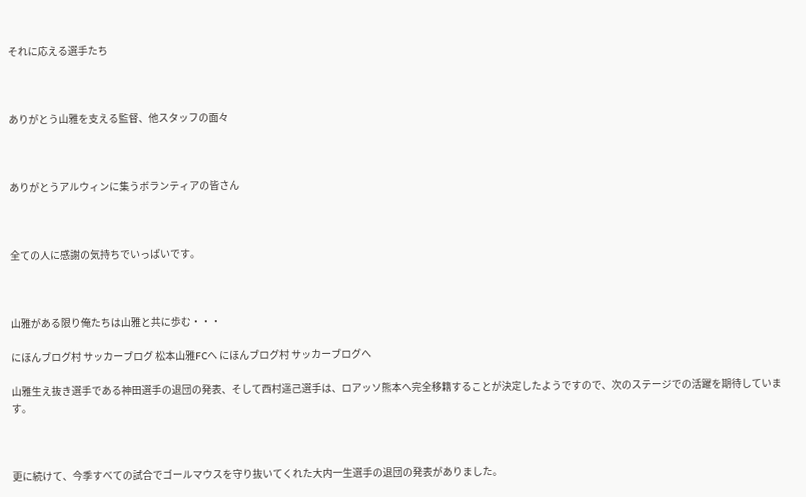それに応える選手たち



ありがとう山雅を支える監督、他スタッフの面々



ありがとうアルウィンに集うボランティアの皆さん



全ての人に感謝の気持ちでいっぱいです。



山雅がある限り俺たちは山雅と共に歩む・・・

にほんブログ村 サッカーブログ 松本山雅FCへ にほんブログ村 サッカーブログへ

山雅生え抜き選手である神田選手の退団の発表、そして西村遥己選手は、ロアッソ熊本へ完全移籍することが決定したようですので、次のステージでの活躍を期待しています。



更に続けて、今季すべての試合でゴールマウスを守り抜いてくれた大内一生選手の退団の発表がありました。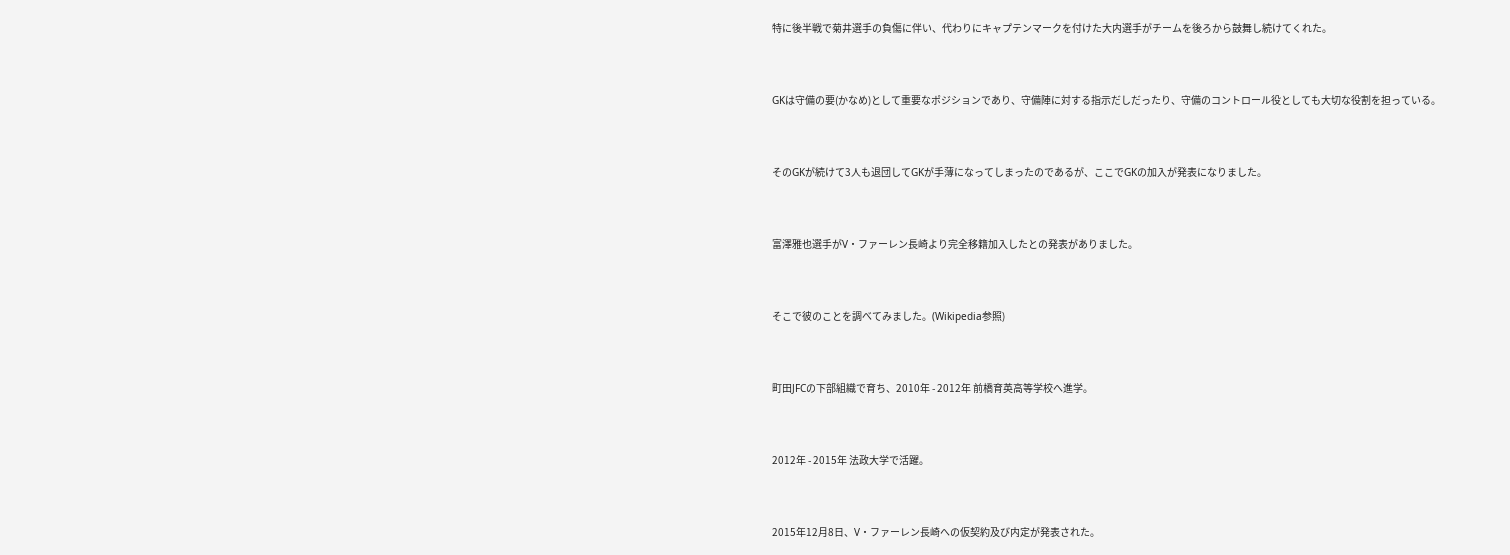特に後半戦で菊井選手の負傷に伴い、代わりにキャプテンマークを付けた大内選手がチームを後ろから鼓舞し続けてくれた。



GKは守備の要(かなめ)として重要なポジションであり、守備陣に対する指示だしだったり、守備のコントロール役としても大切な役割を担っている。



そのGKが続けて3人も退団してGKが手薄になってしまったのであるが、ここでGKの加入が発表になりました。



富澤雅也選手がV・ファーレン長崎より完全移籍加入したとの発表がありました。



そこで彼のことを調べてみました。(Wikipedia参照)



町田JFCの下部組織で育ち、2010年 - 2012年 前橋育英高等学校へ進学。



2012年 - 2015年 法政大学で活躍。



2015年12月8日、V・ファーレン長崎への仮契約及び内定が発表された。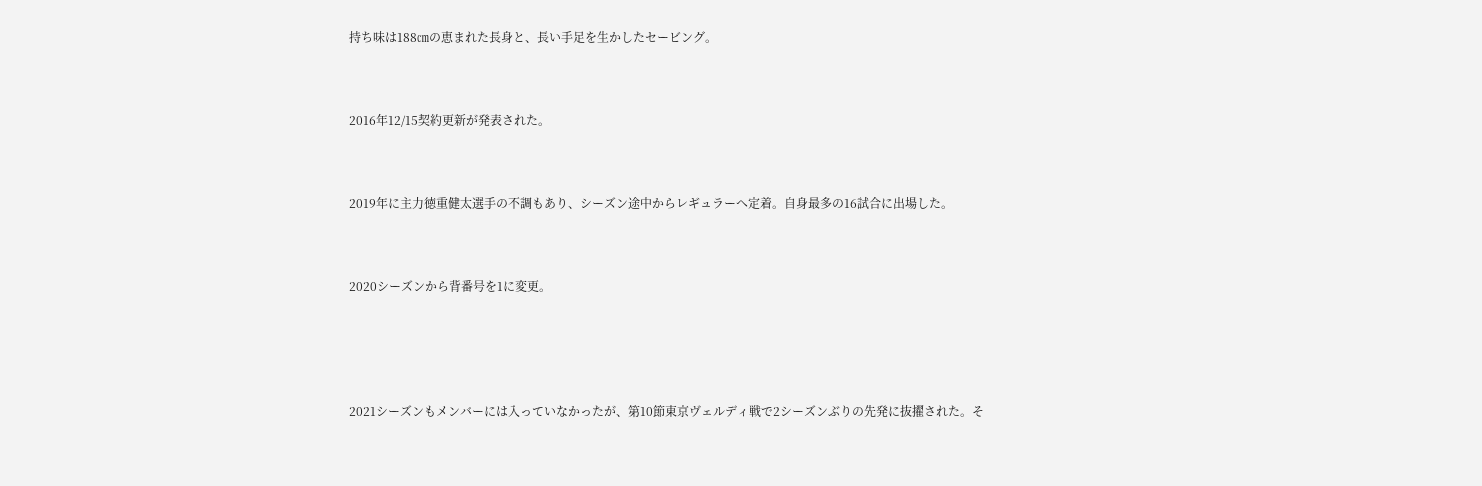持ち味は188㎝の恵まれた長身と、長い手足を生かしたセービング。



2016年12/15契約更新が発表された。



2019年に主力徳重健太選手の不調もあり、シーズン途中からレギュラーへ定着。自身最多の16試合に出場した。



2020シーズンから背番号を1に変更。





2021シーズンもメンバーには入っていなかったが、第10節東京ヴェルディ戦で2シーズンぶりの先発に抜擢された。そ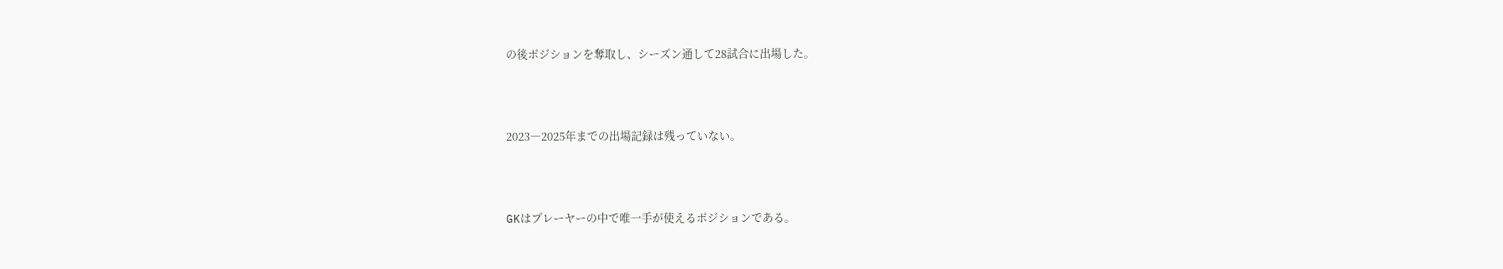の後ポジションを奪取し、シーズン通して28試合に出場した。



2023―2025年までの出場記録は残っていない。



GKはプレーヤーの中で唯一手が使えるポジションである。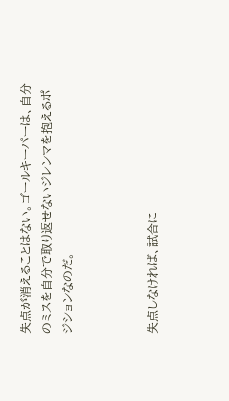失点が消えることはない。ゴールキーパーは、自分のミスを自分で取り返せないジレンマを抱えるポジションなのだ。



失点しなければ、試合に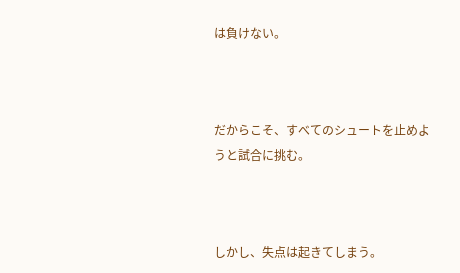は負けない。



だからこそ、すべてのシュートを止めようと試合に挑む。



しかし、失点は起きてしまう。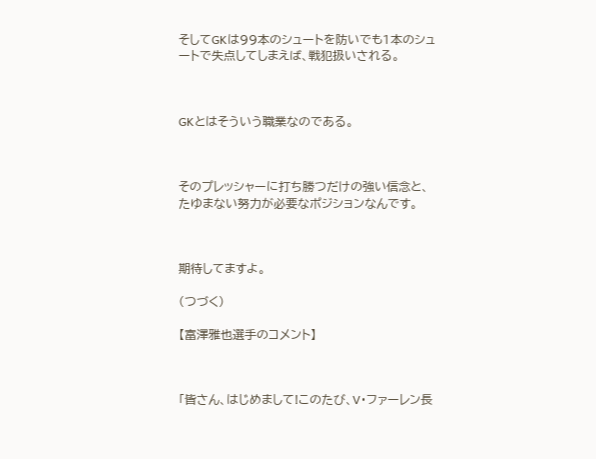そしてGKは99本のシュートを防いでも1本のシュートで失点してしまえば、戦犯扱いされる。



GKとはそういう職業なのである。



そのプレッシャーに打ち勝つだけの強い信念と、たゆまない努力が必要なポジションなんです。



期待してますよ。

(つづく)

【富澤雅也選手のコメント】



「皆さん、はじめまして!このたび、V・ファーレン長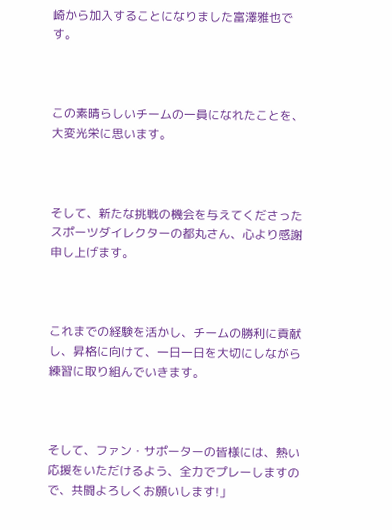崎から加入することになりました富澤雅也です。



この素晴らしいチームの一員になれたことを、大変光栄に思います。



そして、新たな挑戦の機会を与えてくださったスポーツダイレクターの都丸さん、心より感謝申し上げます。



これまでの経験を活かし、チームの勝利に貢献し、昇格に向けて、一日一日を大切にしながら練習に取り組んでいきます。



そして、ファン・サポーターの皆様には、熱い応援をいただけるよう、全力でプレーしますので、共闘よろしくお願いします!」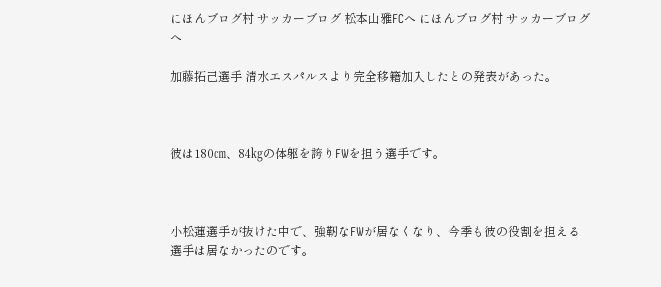にほんブログ村 サッカーブログ 松本山雅FCへ にほんブログ村 サッカーブログへ

加藤拓己選手 清水エスパルスより完全移籍加入したとの発表があった。



彼は180㎝、84㎏の体躯を誇りFWを担う選手です。



小松蓮選手が抜けた中で、強靭なFWが居なくなり、今季も彼の役割を担える選手は居なかったのです。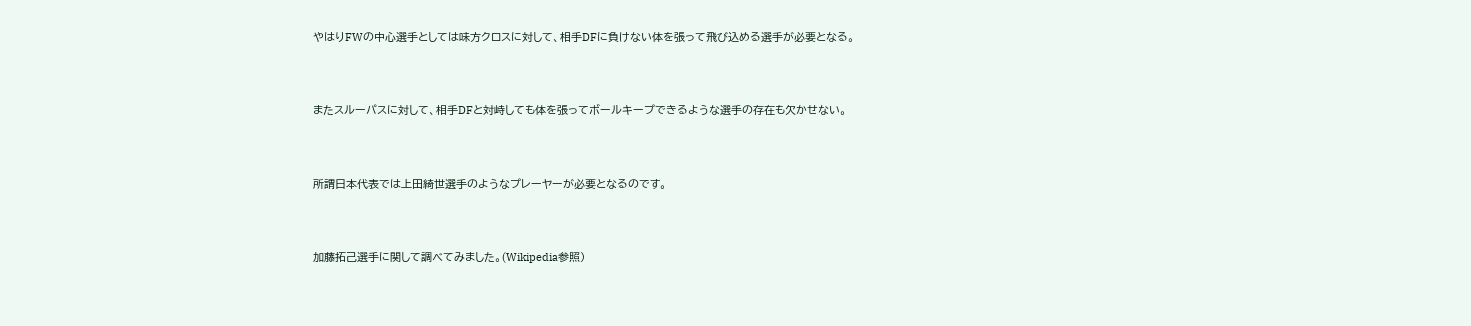やはりFWの中心選手としては味方クロスに対して、相手DFに負けない体を張って飛び込める選手が必要となる。



またスルーパスに対して、相手DFと対峙しても体を張ってボールキープできるような選手の存在も欠かせない。



所謂日本代表では上田綺世選手のようなプレーヤーが必要となるのです。



加藤拓己選手に関して調べてみました。(Wikipedia参照)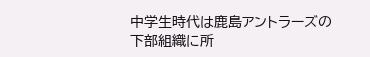中学生時代は鹿島アントラーズの下部組織に所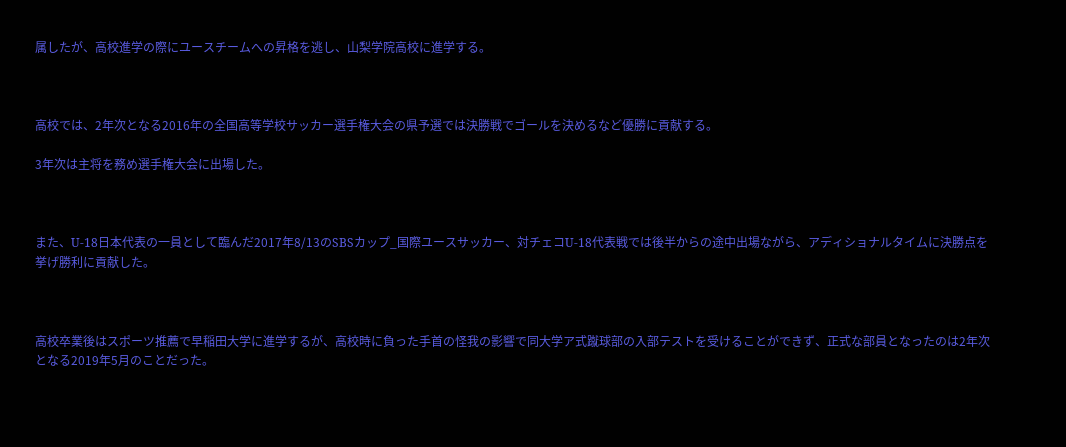属したが、高校進学の際にユースチームへの昇格を逃し、山梨学院高校に進学する。



高校では、2年次となる2016年の全国高等学校サッカー選手権大会の県予選では決勝戦でゴールを決めるなど優勝に貢献する。

3年次は主将を務め選手権大会に出場した。



また、U-18日本代表の一員として臨んだ2017年8/13のSBSカップ_国際ユースサッカー、対チェコU-18代表戦では後半からの途中出場ながら、アディショナルタイムに決勝点を挙げ勝利に貢献した。



高校卒業後はスポーツ推薦で早稲田大学に進学するが、高校時に負った手首の怪我の影響で同大学ア式蹴球部の入部テストを受けることができず、正式な部員となったのは2年次となる2019年5月のことだった。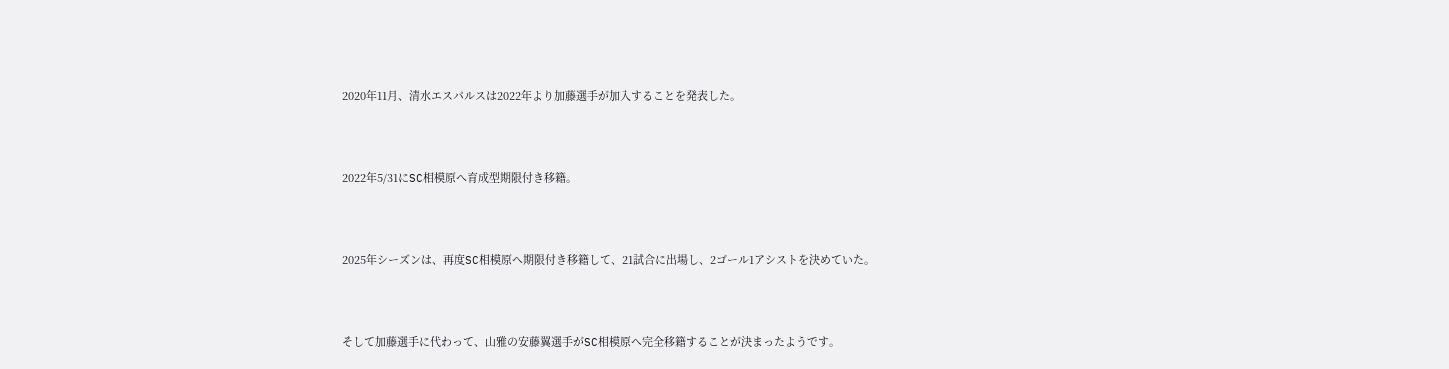2020年11月、清水エスパルスは2022年より加藤選手が加入することを発表した。



2022年5/31にSC相模原へ育成型期限付き移籍。



2025年シーズンは、再度SC相模原へ期限付き移籍して、21試合に出場し、2ゴール1アシストを決めていた。



そして加藤選手に代わって、山雅の安藤翼選手がSC相模原へ完全移籍することが決まったようです。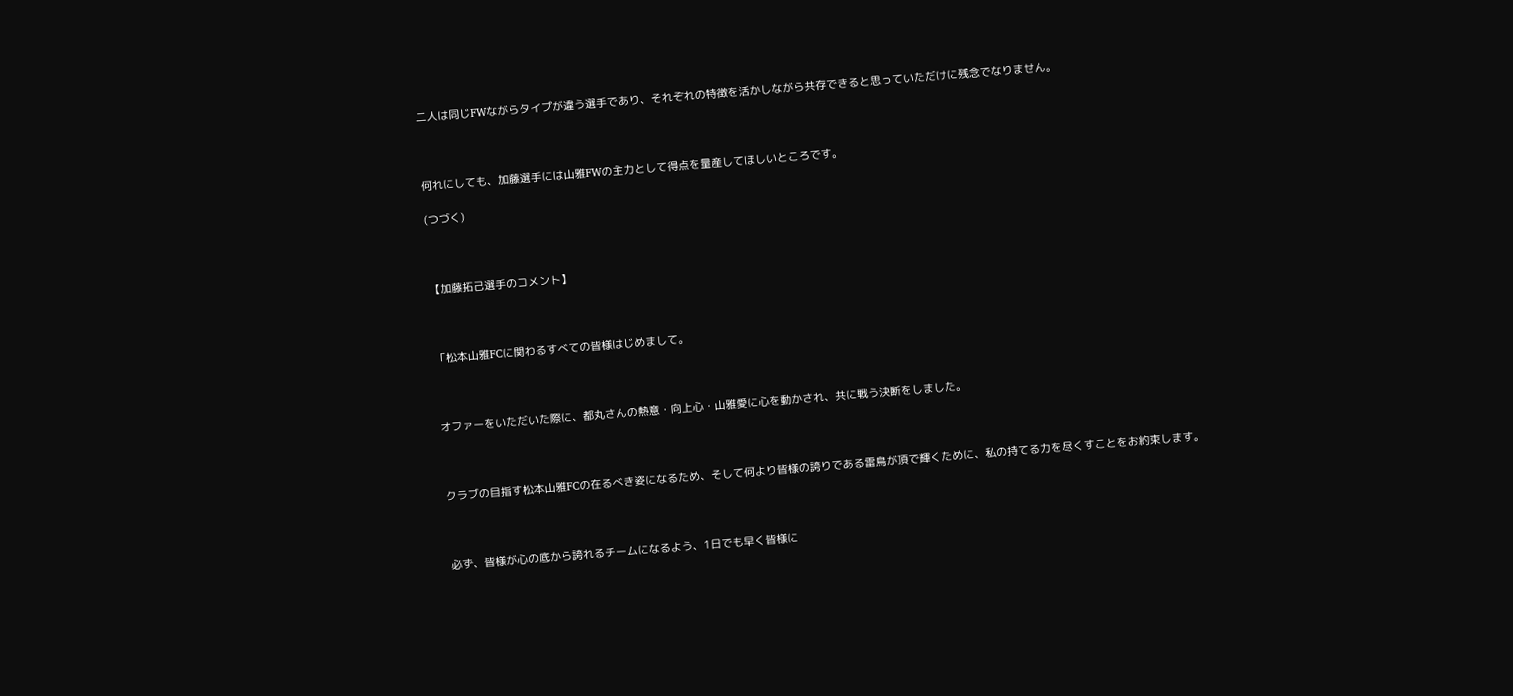二人は同じFWながらタイプが違う選手であり、それぞれの特徴を活かしながら共存できると思っていただけに残念でなりません。



何れにしても、加藤選手には山雅FWの主力として得点を量産してほしいところです。

(つづく)



【加藤拓己選手のコメント】



「松本山雅FCに関わるすべての皆様はじめまして。



オファーをいただいた際に、都丸さんの熱意・向上心・山雅愛に心を動かされ、共に戦う決断をしました。



クラブの目指す松本山雅FCの在るべき姿になるため、そして何より皆様の誇りである雷鳥が頂で輝くために、私の持てる力を尽くすことをお約束します。



必ず、皆様が心の底から誇れるチームになるよう、1日でも早く皆様に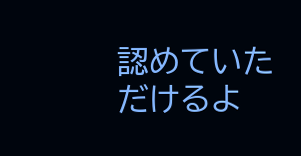認めていただけるよ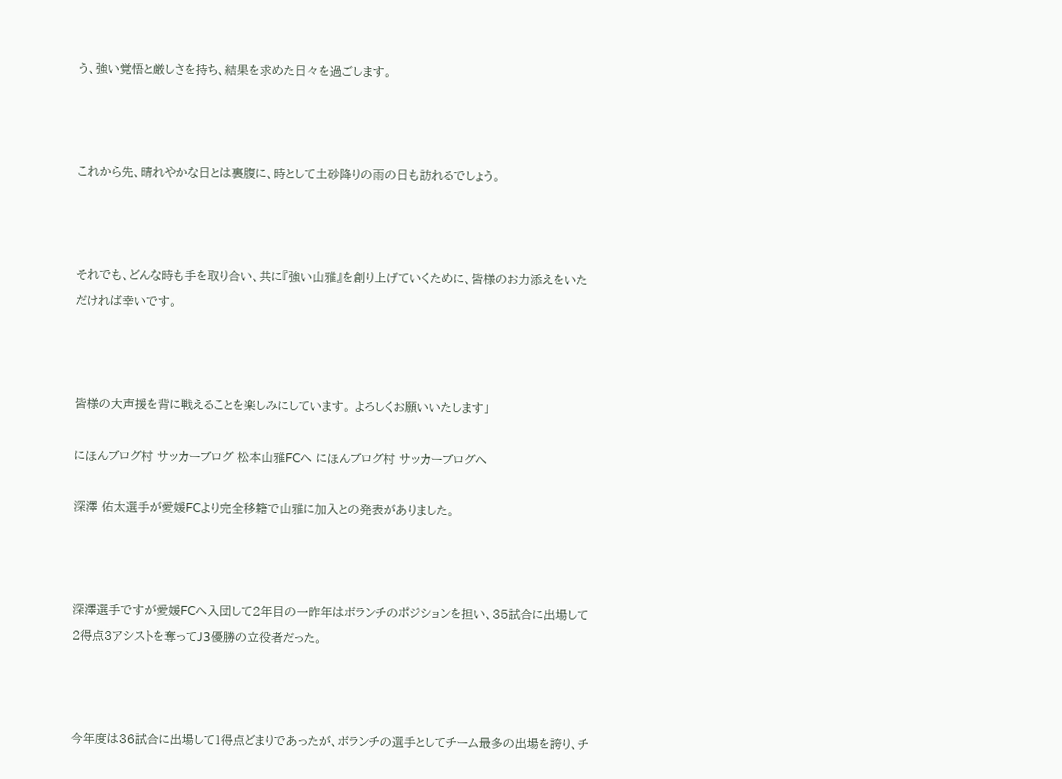う、強い覚悟と厳しさを持ち、結果を求めた日々を過ごします。



これから先、晴れやかな日とは裏腹に、時として土砂降りの雨の日も訪れるでしょう。



それでも、どんな時も手を取り合い、共に『強い山雅』を創り上げていくために、皆様のお力添えをいただければ幸いです。



皆様の大声援を背に戦えることを楽しみにしています。 よろしくお願いいたします」

にほんブログ村 サッカーブログ 松本山雅FCへ にほんブログ村 サッカーブログへ

深澤 佑太選手が愛媛FCより完全移籍で山雅に加入との発表がありました。



深澤選手ですが愛媛FCへ入団して2年目の一昨年はボランチのポジションを担い、35試合に出場して2得点3アシストを奪ってJ3優勝の立役者だった。



今年度は36試合に出場して1得点どまりであったが、ボランチの選手としてチーム最多の出場を誇り、チ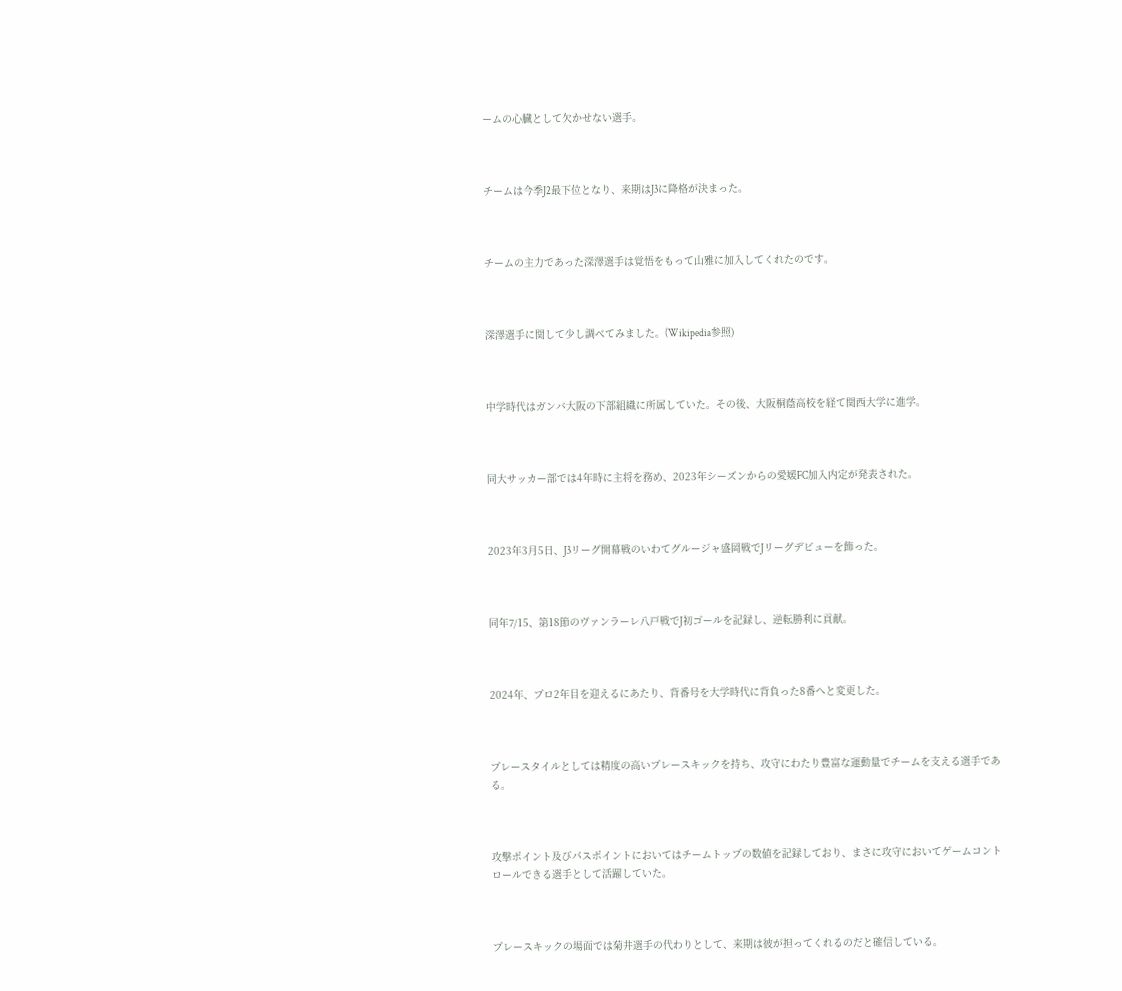ームの心臓として欠かせない選手。



チームは今季J2最下位となり、来期はJ3に降格が決まった。



チームの主力であった深澤選手は覚悟をもって山雅に加入してくれたのです。



深澤選手に関して少し調べてみました。(Wikipedia参照)



中学時代はガンバ大阪の下部組織に所属していた。その後、大阪桐蔭高校を経て関西大学に進学。



同大サッカー部では4年時に主将を務め、2023年シーズンからの愛媛FC加入内定が発表された。



2023年3月5日、J3リーグ開幕戦のいわてグルージャ盛岡戦でJリーグデビューを飾った。



同年7/15、第18節のヴァンラーレ八戸戦でJ初ゴールを記録し、逆転勝利に貢献。



2024年、プロ2年目を迎えるにあたり、背番号を大学時代に背負った8番へと変更した。



プレースタイルとしては精度の高いプレースキックを持ち、攻守にわたり豊富な運動量でチームを支える選手である。



攻撃ポイント及びパスポイントにおいてはチームトップの数値を記録しており、まさに攻守においてゲームコントロールできる選手として活躍していた。



プレースキックの場面では菊井選手の代わりとして、来期は彼が担ってくれるのだと確信している。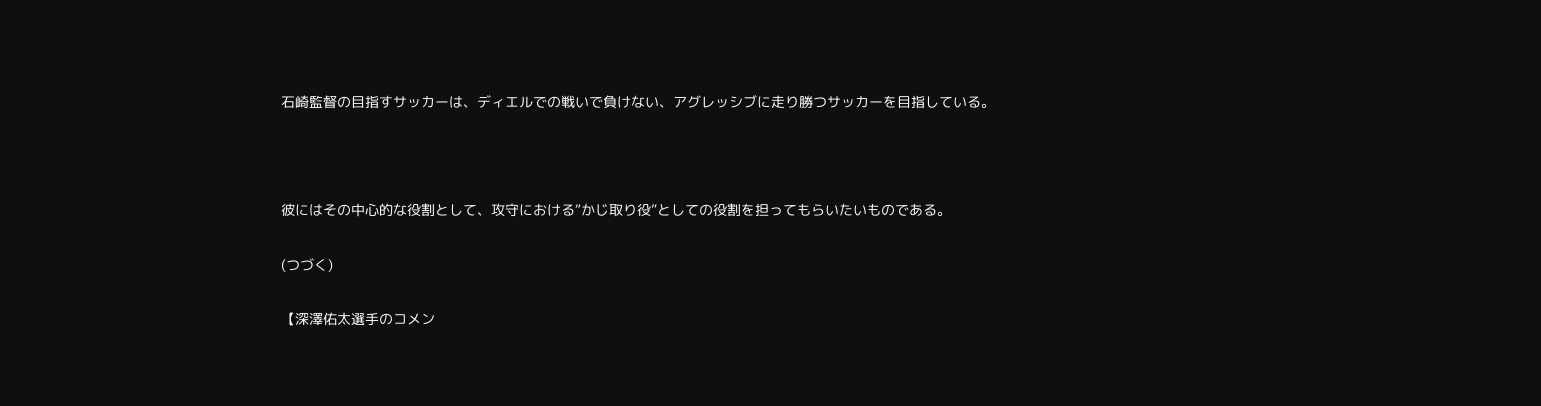石崎監督の目指すサッカーは、ディエルでの戦いで負けない、アグレッシブに走り勝つサッカーを目指している。



彼にはその中心的な役割として、攻守における“かじ取り役”としての役割を担ってもらいたいものである。

(つづく)

【深澤佑太選手のコメン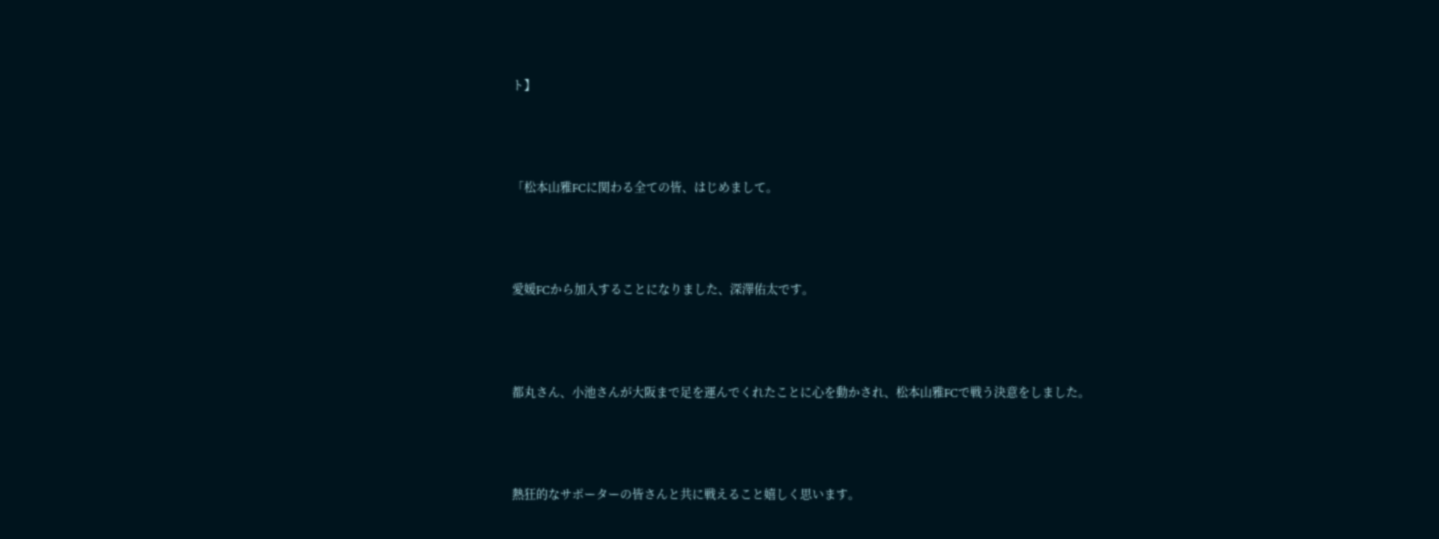ト】



「松本山雅FCに関わる全ての皆、はじめまして。



愛媛FCから加入することになりました、深澤佑太です。



都丸さん、小池さんが大阪まで足を運んでくれたことに心を動かされ、松本山雅FCで戦う決意をしました。



熱狂的なサポーターの皆さんと共に戦えること嬉しく思います。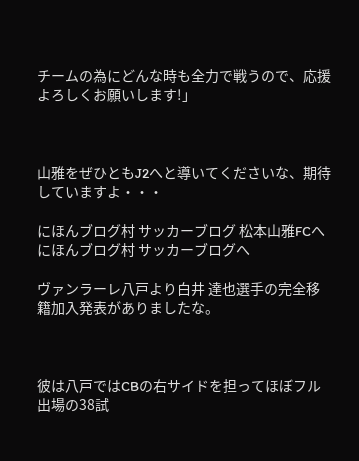チームの為にどんな時も全力で戦うので、応援よろしくお願いします!」



山雅をぜひともJ2へと導いてくださいな、期待していますよ・・・

にほんブログ村 サッカーブログ 松本山雅FCへ にほんブログ村 サッカーブログへ

ヴァンラーレ八戸より白井 達也選手の完全移籍加入発表がありましたな。



彼は八戸ではCBの右サイドを担ってほぼフル出場の38試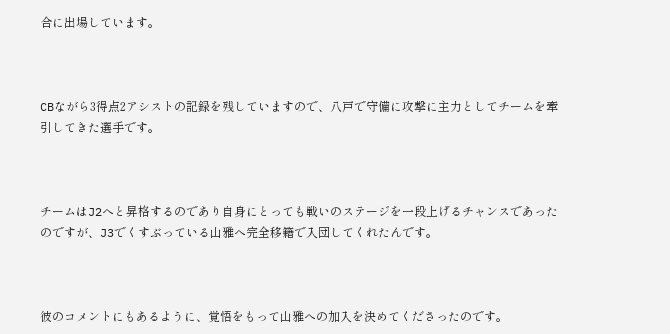合に出場しています。



CBながら3得点2アシストの記録を残していますので、八戸で守備に攻撃に主力としてチームを牽引してきた選手です。



チームはJ2へと昇格するのであり自身にとっても戦いのステージを一段上げるチャンスであったのですが、J3でくすぶっている山雅へ完全移籍で入団してくれたんです。



彼のコメントにもあるように、覚悟をもって山雅への加入を決めてくださったのです。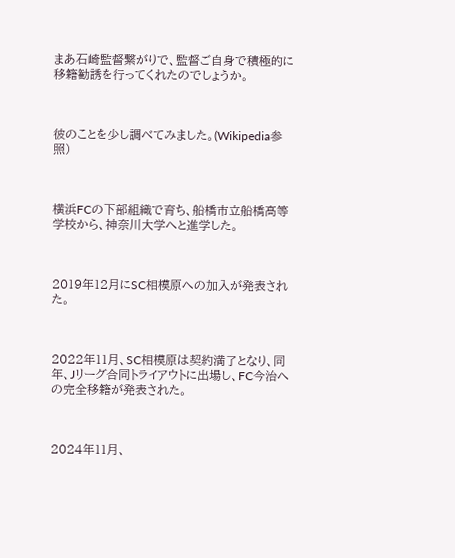まあ石崎監督繋がりで、監督ご自身で積極的に移籍勧誘を行ってくれたのでしょうか。



彼のことを少し調べてみました。(Wikipedia参照)



横浜FCの下部組織で育ち、船橋市立船橋高等学校から、神奈川大学へと進学した。



2019年12月にSC相模原への加入が発表された。



2022年11月、SC相模原は契約満了となり、同年、Jリーグ合同トライアウトに出場し、FC今治への完全移籍が発表された。



2024年11月、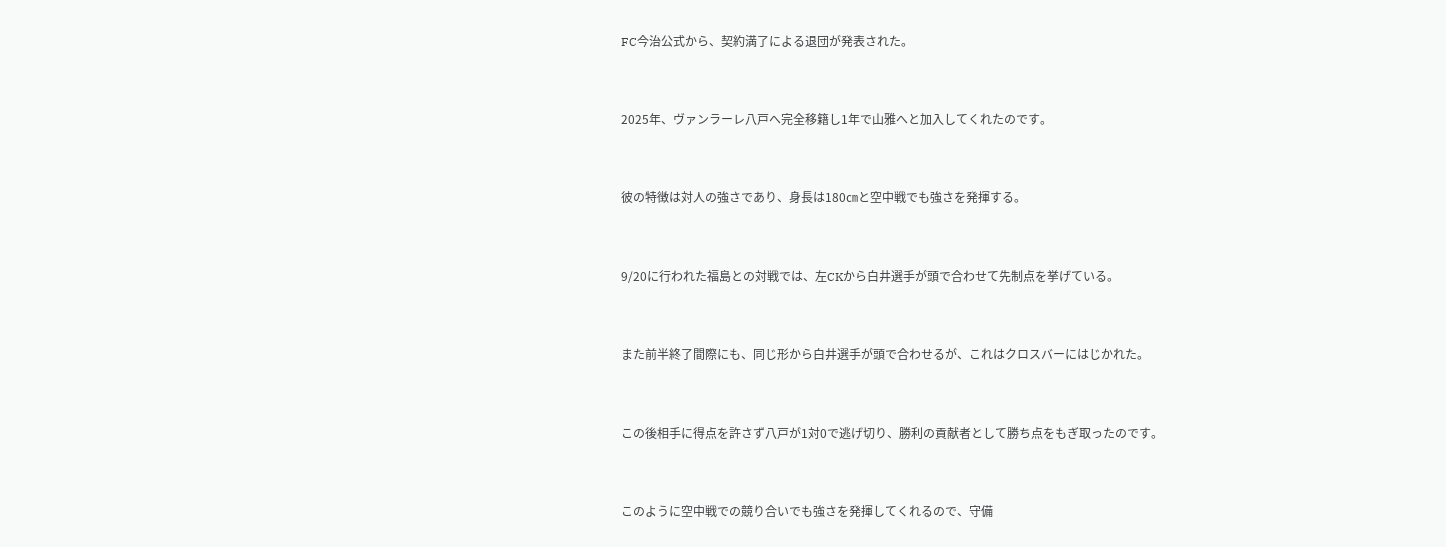FC今治公式から、契約満了による退団が発表された。



2025年、ヴァンラーレ八戸へ完全移籍し1年で山雅へと加入してくれたのです。



彼の特徴は対人の強さであり、身長は180㎝と空中戦でも強さを発揮する。



9/20に行われた福島との対戦では、左CKから白井選手が頭で合わせて先制点を挙げている。



また前半終了間際にも、同じ形から白井選手が頭で合わせるが、これはクロスバーにはじかれた。



この後相手に得点を許さず八戸が1対0で逃げ切り、勝利の貢献者として勝ち点をもぎ取ったのです。



このように空中戦での競り合いでも強さを発揮してくれるので、守備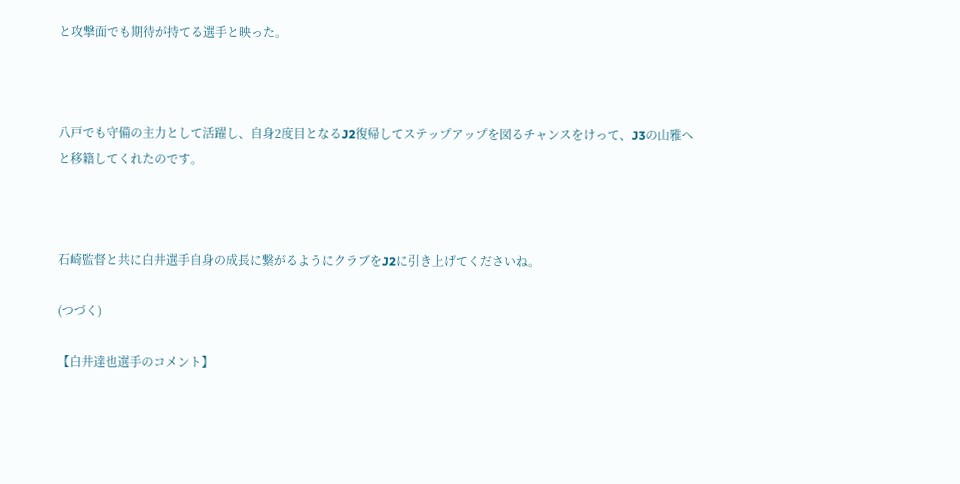と攻撃面でも期待が持てる選手と映った。



八戸でも守備の主力として活躍し、自身2度目となるJ2復帰してステップアップを図るチャンスをけって、J3の山雅へと移籍してくれたのです。



石崎監督と共に白井選手自身の成長に繋がるようにクラブをJ2に引き上げてくださいね。

(つづく)

【白井達也選手のコメント】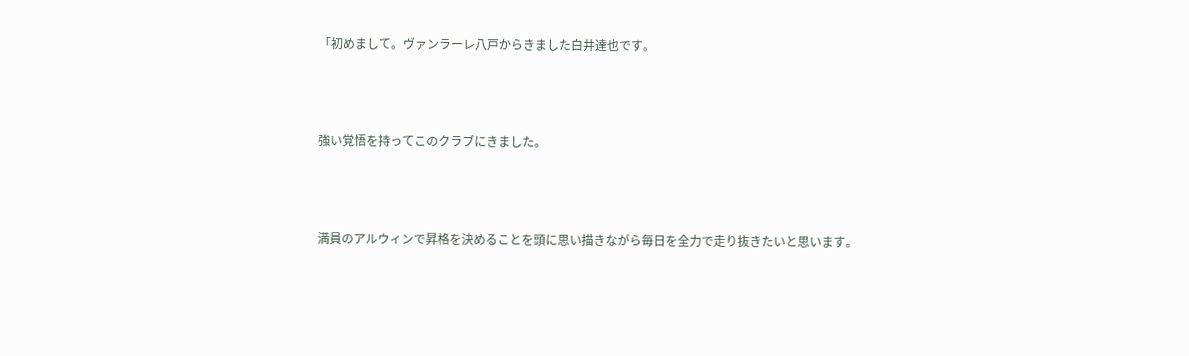「初めまして。ヴァンラーレ八戸からきました白井達也です。



強い覚悟を持ってこのクラブにきました。



満員のアルウィンで昇格を決めることを頭に思い描きながら毎日を全力で走り抜きたいと思います。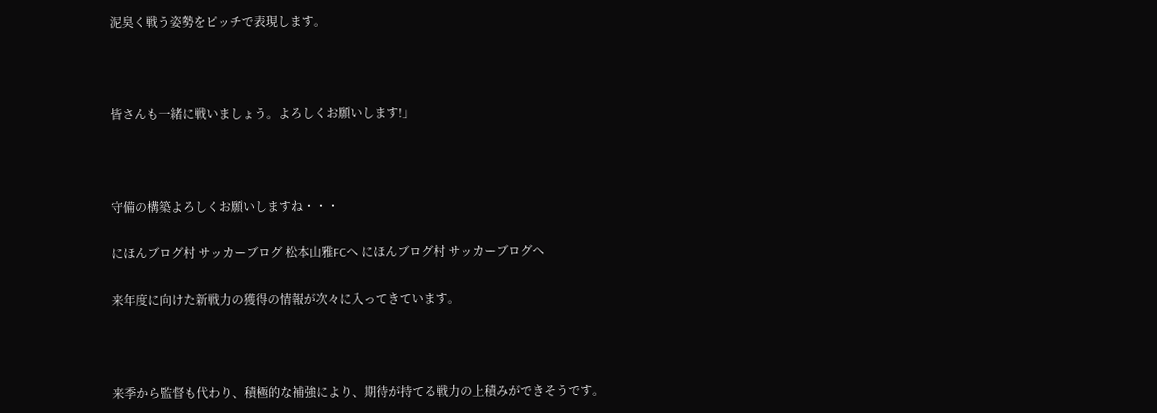泥臭く戦う姿勢をピッチで表現します。



皆さんも一緒に戦いましょう。よろしくお願いします!」



守備の構築よろしくお願いしますね・・・

にほんブログ村 サッカーブログ 松本山雅FCへ にほんブログ村 サッカーブログへ

来年度に向けた新戦力の獲得の情報が次々に入ってきています。



来季から監督も代わり、積極的な補強により、期待が持てる戦力の上積みができそうです。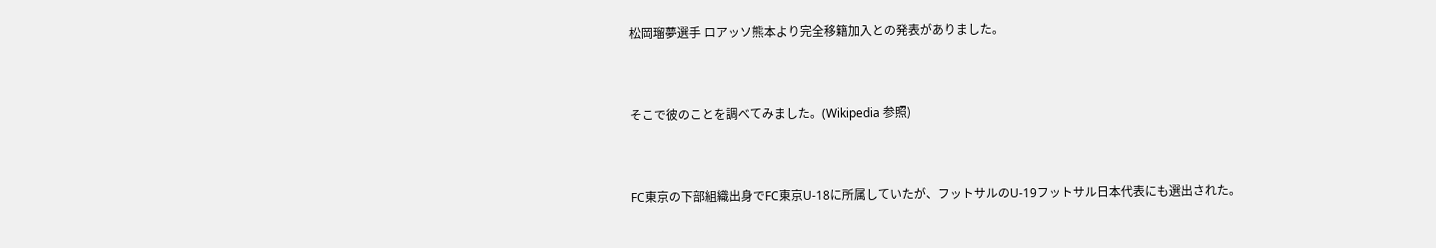松岡瑠夢選手 ロアッソ熊本より完全移籍加入との発表がありました。



そこで彼のことを調べてみました。(Wikipedia 参照)



FC東京の下部組織出身でFC東京U-18に所属していたが、フットサルのU-19フットサル日本代表にも選出された。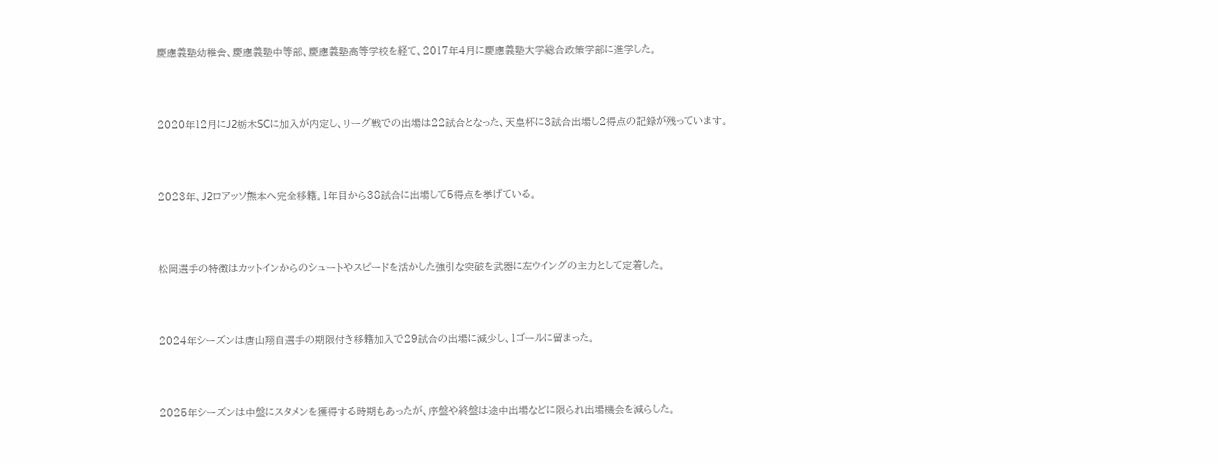慶應義塾幼稚舎、慶應義塾中等部、慶應義塾高等学校を経て、2017年4月に慶應義塾大学総合政策学部に進学した。



2020年12月にJ2栃木SCに加入が内定し、リーグ戦での出場は22試合となった、天皇杯に3試合出場し2得点の記録が残っています。



2023年、J2ロアッソ熊本へ完全移籍。1年目から38試合に出場して5得点を挙げている。



松岡選手の特徴はカットインからのシュートやスピードを活かした強引な突破を武器に左ウイングの主力として定着した。



2024年シーズンは唐山翔自選手の期限付き移籍加入で29試合の出場に減少し、1ゴールに留まった。



2025年シーズンは中盤にスタメンを獲得する時期もあったが、序盤や終盤は途中出場などに限られ出場機会を減らした。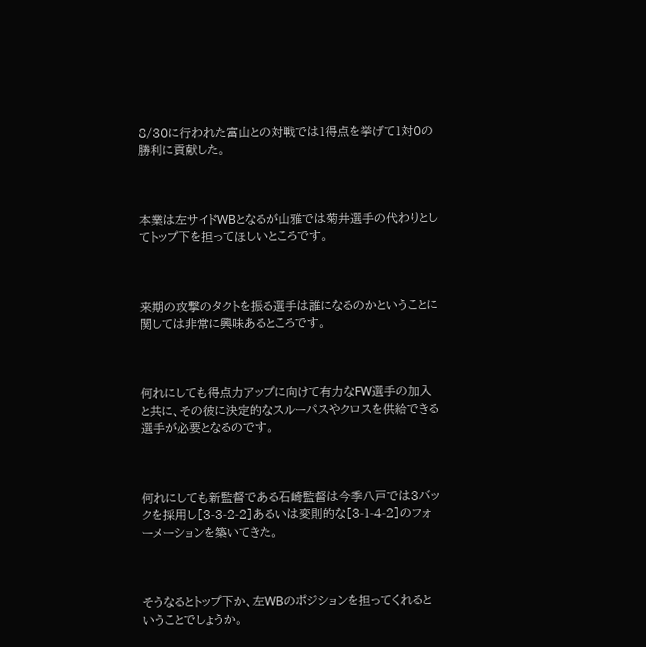8/30に行われた富山との対戦では1得点を挙げて1対0の勝利に貢献した。



本業は左サイドWBとなるが山雅では菊井選手の代わりとしてトップ下を担ってほしいところです。



来期の攻撃のタクトを振る選手は誰になるのかということに関しては非常に興味あるところです。



何れにしても得点力アップに向けて有力なFW選手の加入と共に、その彼に決定的なスルーパスやクロスを供給できる選手が必要となるのです。



何れにしても新監督である石崎監督は今季八戸では3バックを採用し[3-3-2-2]あるいは変則的な[3-1-4-2]のフォーメーションを築いてきた。



そうなるとトップ下か、左WBのポジションを担ってくれるということでしょうか。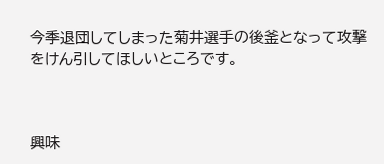今季退団してしまった菊井選手の後釜となって攻撃をけん引してほしいところです。



興味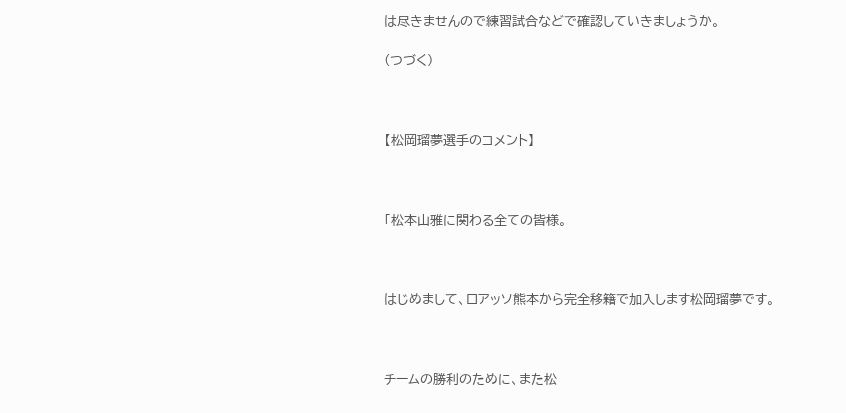は尽きませんので練習試合などで確認していきましょうか。

(つづく)



【松岡瑠夢選手のコメント】



「松本山雅に関わる全ての皆様。



はじめまして、ロアッソ熊本から完全移籍で加入します松岡瑠夢です。



チームの勝利のために、また松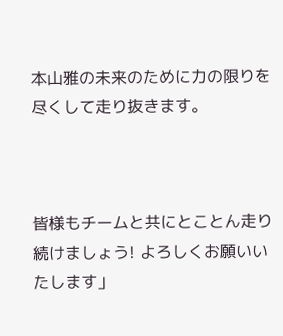本山雅の未来のために力の限りを尽くして走り抜きます。



皆様もチームと共にとことん走り続けましょう! よろしくお願いいたします」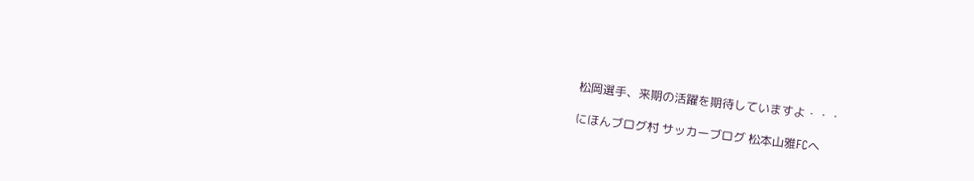松岡選手、来期の活躍を期待していますよ・・・

にほんブログ村 サッカーブログ 松本山雅FCへ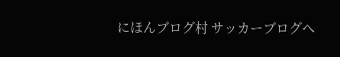にほんブログ村 サッカーブログへ